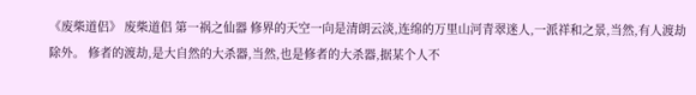《废柴道侣》 废柴道侣 第一祸之仙器 修界的天空一向是清朗云淡,连绵的万里山河青翠迷人,一派祥和之景,当然,有人渡劫除外。 修者的渡劫,是大自然的大杀器,当然,也是修者的大杀器,据某个人不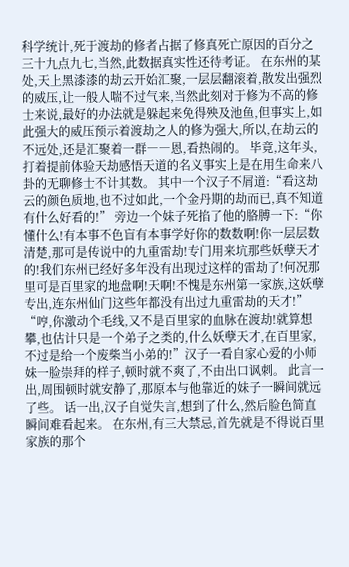科学统计,死于渡劫的修者占据了修真死亡原因的百分之三十九点九七,当然,此数据真实性还待考证。 在东州的某处,天上黑漆漆的劫云开始汇聚,一层层翻滚着,散发出强烈的威压,让一般人喘不过气来,当然此刻对于修为不高的修士来说,最好的办法就是躲起来免得殃及池鱼,但事实上,如此强大的威压预示着渡劫之人的修为强大,所以,在劫云的不远处,还是汇聚着一群――恩,看热闹的。 毕竟,这年头,打着提前体验天劫感悟天道的名义事实上是在用生命来八卦的无聊修士不计其数。 其中一个汉子不屑道:“看这劫云的颜色质地,也不过如此,一个金丹期的劫而已,真不知道有什么好看的!” 旁边一个妹子死掐了他的胳膊一下:“你懂什么!有本事不色盲有本事学好你的数数啊!你一层层数清楚,那可是传说中的九重雷劫!专门用来坑那些妖孽天才的!我们东州已经好多年没有出现过这样的雷劫了!何况那里可是百里家的地盘啊!天啊!不愧是东州第一家族,这妖孽专出,连东州仙门这些年都没有出过九重雷劫的天才!” “哼,你激动个毛线,又不是百里家的血脉在渡劫!就算想攀,也估计只是一个弟子之类的,什么妖孽天才,在百里家,不过是给一个废柴当小弟的!”汉子一看自家心爱的小师妹一脸崇拜的样子,顿时就不爽了,不由出口讽刺。 此言一出,周围顿时就安静了,那原本与他靠近的妹子一瞬间就远了些。 话一出,汉子自觉失言,想到了什么,然后脸色简直瞬间难看起来。 在东州,有三大禁忌,首先就是不得说百里家族的那个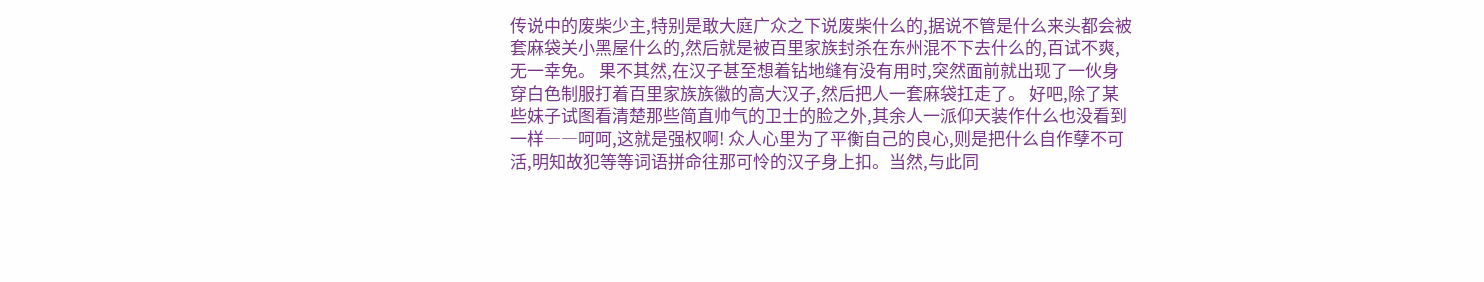传说中的废柴少主,特别是敢大庭广众之下说废柴什么的,据说不管是什么来头都会被套麻袋关小黑屋什么的,然后就是被百里家族封杀在东州混不下去什么的,百试不爽,无一幸免。 果不其然,在汉子甚至想着钻地缝有没有用时,突然面前就出现了一伙身穿白色制服打着百里家族族徽的高大汉子,然后把人一套麻袋扛走了。 好吧,除了某些妹子试图看清楚那些简直帅气的卫士的脸之外,其余人一派仰天装作什么也没看到一样――呵呵,这就是强权啊! 众人心里为了平衡自己的良心,则是把什么自作孽不可活,明知故犯等等词语拼命往那可怜的汉子身上扣。当然,与此同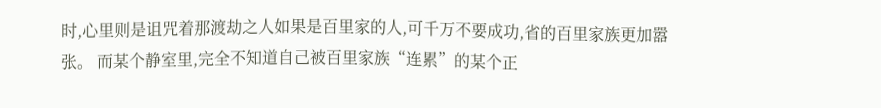时,心里则是诅咒着那渡劫之人如果是百里家的人,可千万不要成功,省的百里家族更加嚣张。 而某个静室里,完全不知道自己被百里家族“连累”的某个正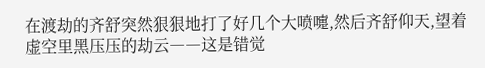在渡劫的齐舒突然狠狠地打了好几个大喷嚏,然后齐舒仰天,望着虚空里黑压压的劫云――这是错觉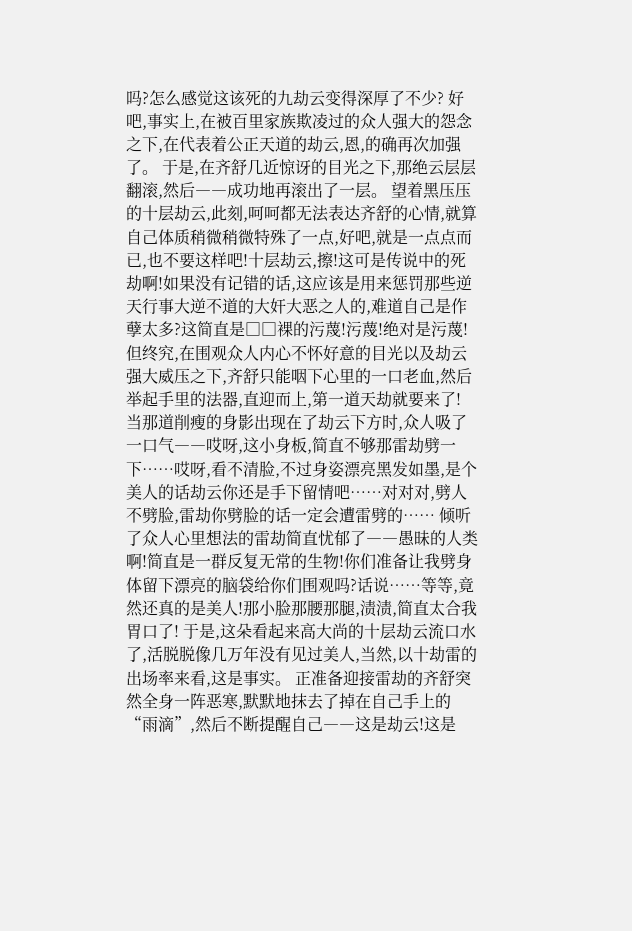吗?怎么感觉这该死的九劫云变得深厚了不少? 好吧,事实上,在被百里家族欺凌过的众人强大的怨念之下,在代表着公正天道的劫云,恩,的确再次加强了。 于是,在齐舒几近惊讶的目光之下,那绝云层层翻滚,然后――成功地再滚出了一层。 望着黑压压的十层劫云,此刻,呵呵都无法表达齐舒的心情,就算自己体质稍微稍微特殊了一点,好吧,就是一点点而已,也不要这样吧!十层劫云,擦!这可是传说中的死劫啊!如果没有记错的话,这应该是用来惩罚那些逆天行事大逆不道的大奸大恶之人的,难道自己是作孽太多?这简直是□□裸的污蔑!污蔑!绝对是污蔑! 但终究,在围观众人内心不怀好意的目光以及劫云强大威压之下,齐舒只能咽下心里的一口老血,然后举起手里的法器,直迎而上,第一道天劫就要来了! 当那道削瘦的身影出现在了劫云下方时,众人吸了一口气――哎呀,这小身板,简直不够那雷劫劈一下……哎呀,看不清脸,不过身姿漂亮黑发如墨,是个美人的话劫云你还是手下留情吧……对对对,劈人不劈脸,雷劫你劈脸的话一定会遭雷劈的…… 倾听了众人心里想法的雷劫简直忧郁了――愚昧的人类啊!简直是一群反复无常的生物!你们准备让我劈身体留下漂亮的脑袋给你们围观吗?话说……等等,竟然还真的是美人!那小脸那腰那腿,渍渍,简直太合我胃口了! 于是,这朵看起来高大尚的十层劫云流口水了,活脱脱像几万年没有见过美人,当然,以十劫雷的出场率来看,这是事实。 正准备迎接雷劫的齐舒突然全身一阵恶寒,默默地抹去了掉在自己手上的“雨滴”,然后不断提醒自己――这是劫云!这是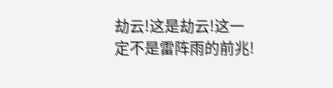劫云!这是劫云!这一定不是雷阵雨的前兆!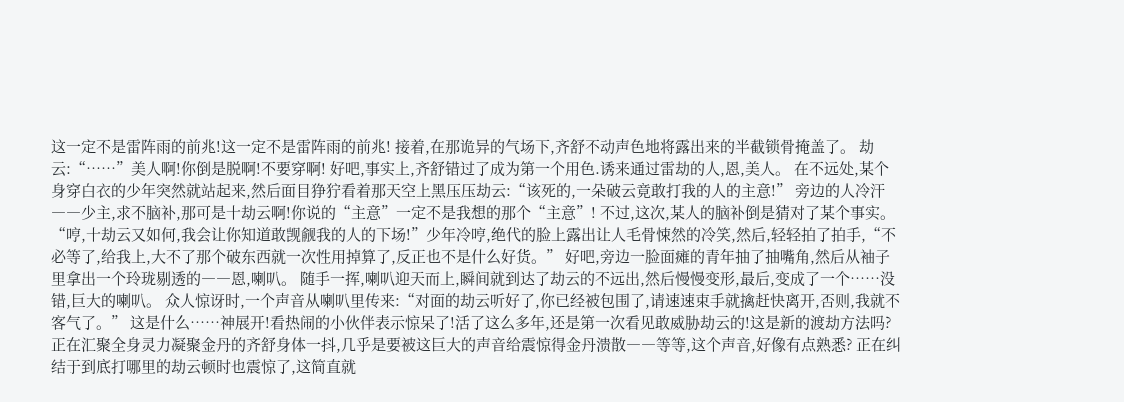这一定不是雷阵雨的前兆!这一定不是雷阵雨的前兆! 接着,在那诡异的气场下,齐舒不动声色地将露出来的半截锁骨掩盖了。 劫云:“……”美人啊!你倒是脱啊!不要穿啊! 好吧,事实上,齐舒错过了成为第一个用色.诱来通过雷劫的人,恩,美人。 在不远处,某个身穿白衣的少年突然就站起来,然后面目狰狞看着那天空上黑压压劫云:“该死的,一朵破云竟敢打我的人的主意!” 旁边的人冷汗――少主,求不脑补,那可是十劫云啊!你说的“主意”一定不是我想的那个“主意”! 不过,这次,某人的脑补倒是猜对了某个事实。 “哼,十劫云又如何,我会让你知道敢觊觎我的人的下场!”少年冷哼,绝代的脸上露出让人毛骨悚然的冷笑,然后,轻轻拍了拍手,“不必等了,给我上,大不了那个破东西就一次性用掉算了,反正也不是什么好货。” 好吧,旁边一脸面瘫的青年抽了抽嘴角,然后从袖子里拿出一个玲珑剔透的――恩,喇叭。 随手一挥,喇叭迎天而上,瞬间就到达了劫云的不远出,然后慢慢变形,最后,变成了一个……没错,巨大的喇叭。 众人惊讶时,一个声音从喇叭里传来:“对面的劫云听好了,你已经被包围了,请速速束手就擒赶快离开,否则,我就不客气了。” 这是什么……神展开!看热闹的小伙伴表示惊呆了!活了这么多年,还是第一次看见敢威胁劫云的!这是新的渡劫方法吗? 正在汇聚全身灵力凝聚金丹的齐舒身体一抖,几乎是要被这巨大的声音给震惊得金丹溃散――等等,这个声音,好像有点熟悉? 正在纠结于到底打哪里的劫云顿时也震惊了,这简直就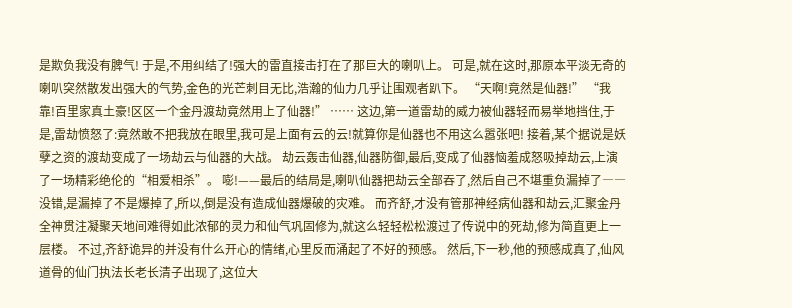是欺负我没有脾气! 于是,不用纠结了!强大的雷直接击打在了那巨大的喇叭上。 可是,就在这时,那原本平淡无奇的喇叭突然散发出强大的气势,金色的光芒刺目无比,浩瀚的仙力几乎让围观者趴下。 “天啊!竟然是仙器!” “我靠!百里家真土豪!区区一个金丹渡劫竟然用上了仙器!” …… 这边,第一道雷劫的威力被仙器轻而易举地挡住,于是,雷劫愤怒了:竟然敢不把我放在眼里,我可是上面有云的云!就算你是仙器也不用这么嚣张吧! 接着,某个据说是妖孽之资的渡劫变成了一场劫云与仙器的大战。 劫云轰击仙器,仙器防御,最后,变成了仙器恼羞成怒吸掉劫云,上演了一场精彩绝伦的“相爱相杀”。 嘭!——最后的结局是,喇叭仙器把劫云全部吞了,然后自己不堪重负漏掉了――没错,是漏掉了不是爆掉了,所以,倒是没有造成仙器爆破的灾难。 而齐舒,才没有管那神经病仙器和劫云,汇聚金丹全神贯注凝聚天地间难得如此浓郁的灵力和仙气巩固修为,就这么轻轻松松渡过了传说中的死劫,修为简直更上一层楼。 不过,齐舒诡异的并没有什么开心的情绪,心里反而涌起了不好的预感。 然后,下一秒,他的预感成真了,仙风道骨的仙门执法长老长清子出现了,这位大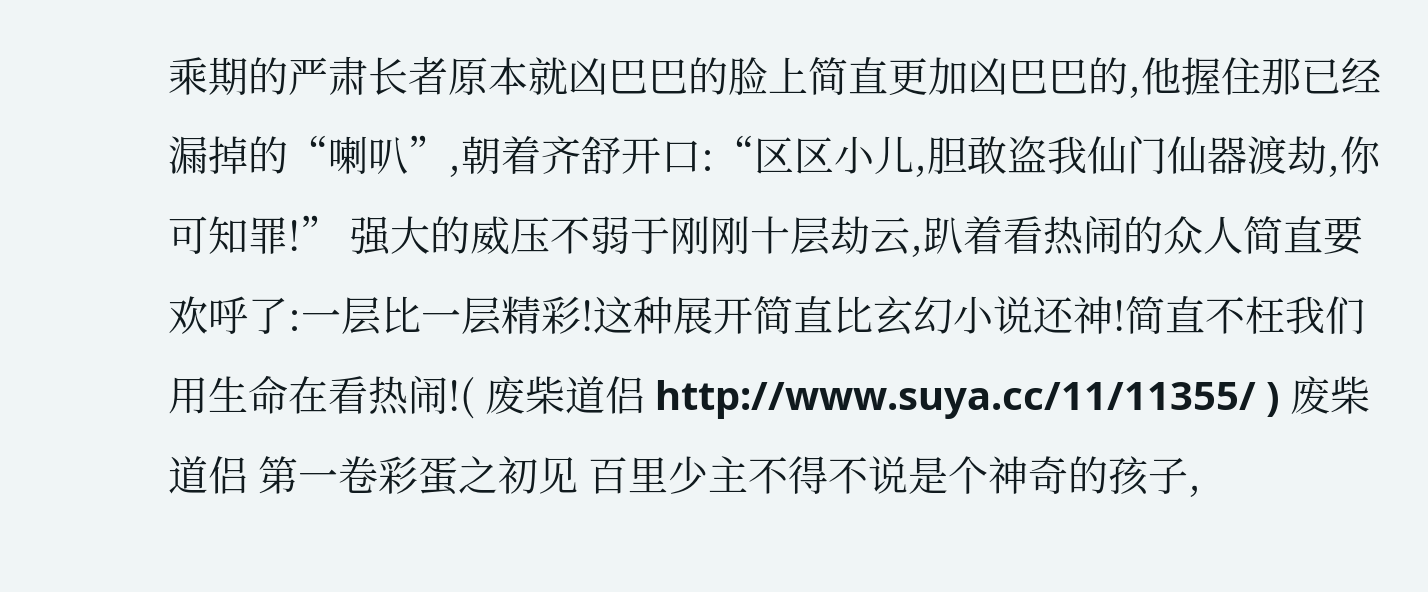乘期的严肃长者原本就凶巴巴的脸上简直更加凶巴巴的,他握住那已经漏掉的“喇叭”,朝着齐舒开口:“区区小儿,胆敢盗我仙门仙器渡劫,你可知罪!” 强大的威压不弱于刚刚十层劫云,趴着看热闹的众人简直要欢呼了:一层比一层精彩!这种展开简直比玄幻小说还神!简直不枉我们用生命在看热闹!( 废柴道侣 http://www.suya.cc/11/11355/ ) 废柴道侣 第一卷彩蛋之初见 百里少主不得不说是个神奇的孩子,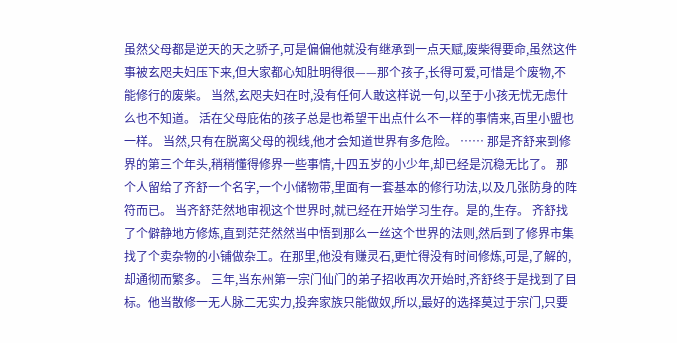虽然父母都是逆天的天之骄子,可是偏偏他就没有继承到一点天赋,废柴得要命,虽然这件事被玄咫夫妇压下来,但大家都心知肚明得很——那个孩子,长得可爱,可惜是个废物,不能修行的废柴。 当然,玄咫夫妇在时,没有任何人敢这样说一句,以至于小孩无忧无虑什么也不知道。 活在父母庇佑的孩子总是也希望干出点什么不一样的事情来,百里小盟也一样。 当然,只有在脱离父母的视线,他才会知道世界有多危险。 …… 那是齐舒来到修界的第三个年头,稍稍懂得修界一些事情,十四五岁的小少年,却已经是沉稳无比了。 那个人留给了齐舒一个名字,一个小储物带,里面有一套基本的修行功法,以及几张防身的阵符而已。 当齐舒茫然地审视这个世界时,就已经在开始学习生存。是的,生存。 齐舒找了个僻静地方修炼,直到茫茫然然当中悟到那么一丝这个世界的法则,然后到了修界市集找了个卖杂物的小铺做杂工。在那里,他没有赚灵石,更忙得没有时间修炼,可是,了解的,却通彻而繁多。 三年,当东州第一宗门仙门的弟子招收再次开始时,齐舒终于是找到了目标。他当散修一无人脉二无实力,投奔家族只能做奴,所以,最好的选择莫过于宗门,只要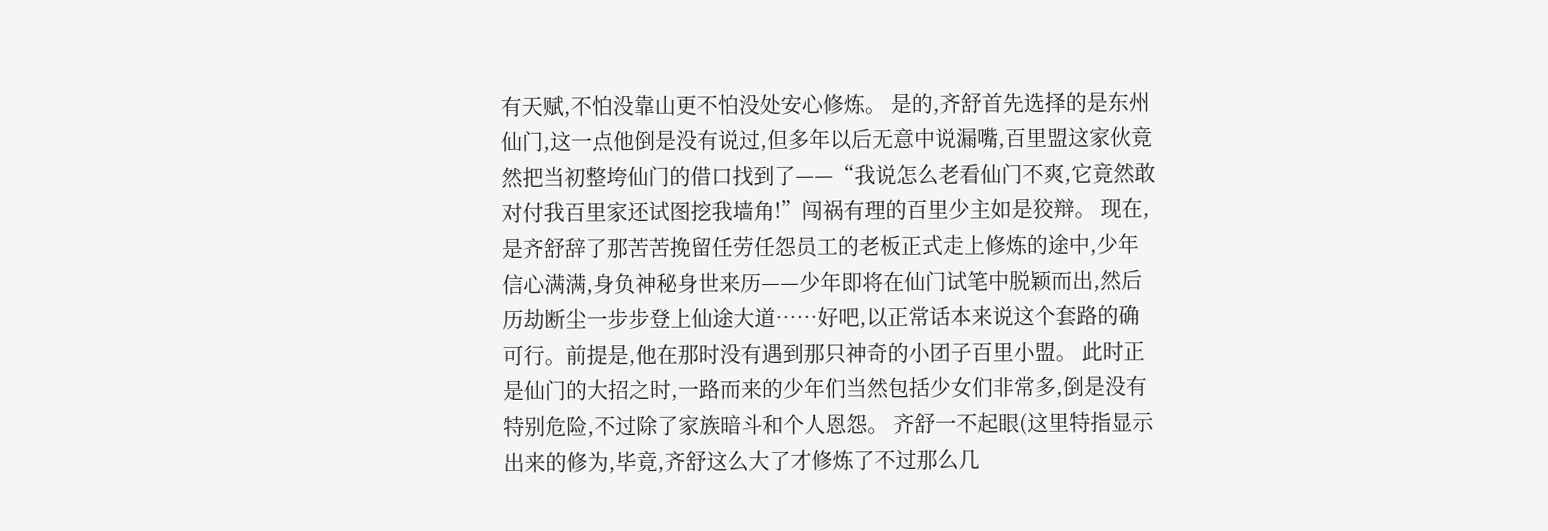有天赋,不怕没靠山更不怕没处安心修炼。 是的,齐舒首先选择的是东州仙门,这一点他倒是没有说过,但多年以后无意中说漏嘴,百里盟这家伙竟然把当初整垮仙门的借口找到了——“我说怎么老看仙门不爽,它竟然敢对付我百里家还试图挖我墙角!”闯祸有理的百里少主如是狡辩。 现在,是齐舒辞了那苦苦挽留任劳任怨员工的老板正式走上修炼的途中,少年信心满满,身负神秘身世来历——少年即将在仙门试笔中脱颖而出,然后历劫断尘一步步登上仙途大道……好吧,以正常话本来说这个套路的确可行。前提是,他在那时没有遇到那只神奇的小团子百里小盟。 此时正是仙门的大招之时,一路而来的少年们当然包括少女们非常多,倒是没有特别危险,不过除了家族暗斗和个人恩怨。 齐舒一不起眼(这里特指显示出来的修为,毕竟,齐舒这么大了才修炼了不过那么几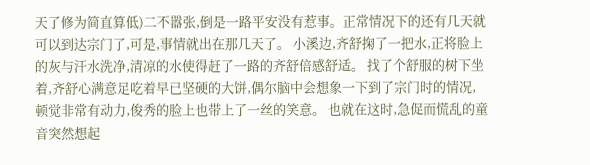天了修为简直算低)二不嚣张,倒是一路平安没有惹事。正常情况下的还有几天就可以到达宗门了,可是,事情就出在那几天了。 小溪边,齐舒掬了一把水,正将脸上的灰与汗水洗净,清凉的水使得赶了一路的齐舒倍感舒适。 找了个舒服的树下坐着,齐舒心满意足吃着早已坚硬的大饼,偶尔脑中会想象一下到了宗门时的情况,顿觉非常有动力,俊秀的脸上也带上了一丝的笑意。 也就在这时,急促而慌乱的童音突然想起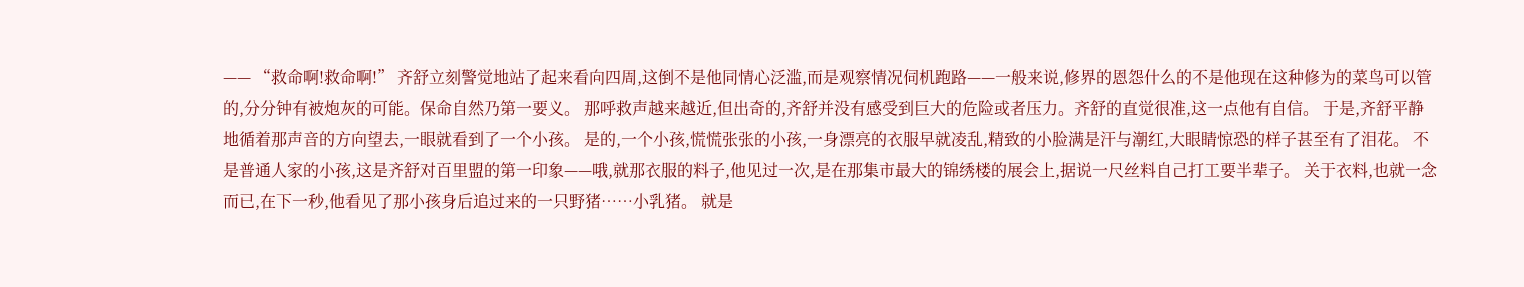—— “救命啊!救命啊!” 齐舒立刻警觉地站了起来看向四周,这倒不是他同情心泛滥,而是观察情况伺机跑路——一般来说,修界的恩怨什么的不是他现在这种修为的菜鸟可以管的,分分钟有被炮灰的可能。保命自然乃第一要义。 那呼救声越来越近,但出奇的,齐舒并没有感受到巨大的危险或者压力。齐舒的直觉很准,这一点他有自信。 于是,齐舒平静地循着那声音的方向望去,一眼就看到了一个小孩。 是的,一个小孩,慌慌张张的小孩,一身漂亮的衣服早就凌乱,精致的小脸满是汗与潮红,大眼睛惊恐的样子甚至有了泪花。 不是普通人家的小孩,这是齐舒对百里盟的第一印象——哦,就那衣服的料子,他见过一次,是在那集市最大的锦绣楼的展会上,据说一尺丝料自己打工要半辈子。 关于衣料,也就一念而已,在下一秒,他看见了那小孩身后追过来的一只野猪……小乳猪。 就是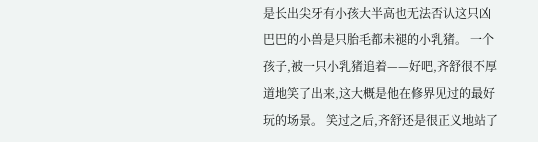是长出尖牙有小孩大半高也无法否认这只凶巴巴的小兽是只胎毛都未褪的小乳猪。 一个孩子,被一只小乳猪追着——好吧,齐舒很不厚道地笑了出来,这大概是他在修界见过的最好玩的场景。 笑过之后,齐舒还是很正义地站了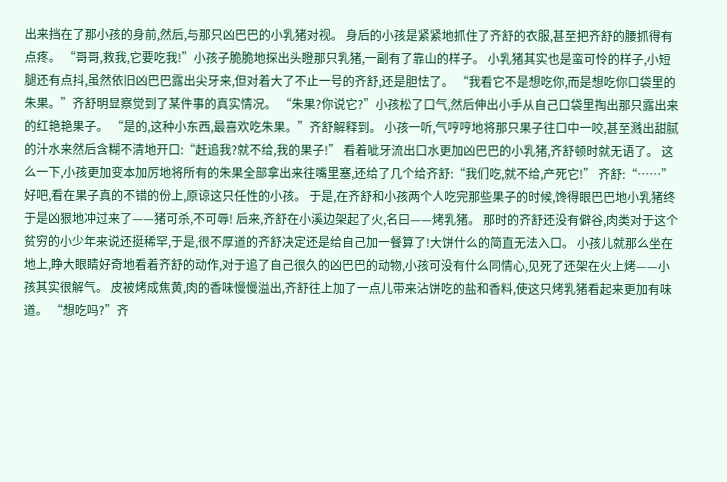出来挡在了那小孩的身前,然后,与那只凶巴巴的小乳猪对视。 身后的小孩是紧紧地抓住了齐舒的衣服,甚至把齐舒的腰抓得有点疼。 “哥哥,救我,它要吃我!”小孩子脆脆地探出头瞪那只乳猪,一副有了靠山的样子。 小乳猪其实也是蛮可怜的样子,小短腿还有点抖,虽然依旧凶巴巴露出尖牙来,但对着大了不止一号的齐舒,还是胆怯了。 “我看它不是想吃你,而是想吃你口袋里的朱果。”齐舒明显察觉到了某件事的真实情况。 “朱果?你说它?”小孩松了口气,然后伸出小手从自己口袋里掏出那只露出来的红艳艳果子。 “是的,这种小东西,最喜欢吃朱果。”齐舒解释到。 小孩一听,气哼哼地将那只果子往口中一咬,甚至溅出甜腻的汁水来然后含糊不清地开口:“赶追我?就不给,我的果子!” 看着呲牙流出口水更加凶巴巴的小乳猪,齐舒顿时就无语了。 这么一下,小孩更加变本加厉地将所有的朱果全部拿出来往嘴里塞,还给了几个给齐舒:“我们吃,就不给,产死它!” 齐舒:“……”好吧,看在果子真的不错的份上,原谅这只任性的小孩。 于是,在齐舒和小孩两个人吃完那些果子的时候,馋得眼巴巴地小乳猪终于是凶狠地冲过来了——猪可杀,不可辱! 后来,齐舒在小溪边架起了火,名曰——烤乳猪。 那时的齐舒还没有僻谷,肉类对于这个贫穷的小少年来说还挺稀罕,于是,很不厚道的齐舒决定还是给自己加一餐算了!大饼什么的简直无法入口。 小孩儿就那么坐在地上,睁大眼睛好奇地看着齐舒的动作,对于追了自己很久的凶巴巴的动物,小孩可没有什么同情心,见死了还架在火上烤——小孩其实很解气。 皮被烤成焦黄,肉的香味慢慢溢出,齐舒往上加了一点儿带来沾饼吃的盐和香料,使这只烤乳猪看起来更加有味道。 “想吃吗?”齐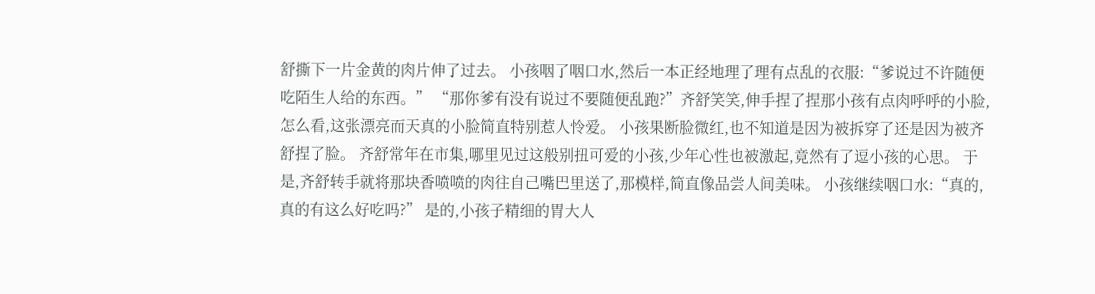舒撕下一片金黄的肉片伸了过去。 小孩咽了咽口水,然后一本正经地理了理有点乱的衣服:“爹说过不许随便吃陌生人给的东西。” “那你爹有没有说过不要随便乱跑?”齐舒笑笑,伸手捏了捏那小孩有点肉呼呼的小脸,怎么看,这张漂亮而天真的小脸简直特别惹人怜爱。 小孩果断脸微红,也不知道是因为被拆穿了还是因为被齐舒捏了脸。 齐舒常年在市集,哪里见过这般别扭可爱的小孩,少年心性也被激起,竟然有了逗小孩的心思。 于是,齐舒转手就将那块香喷喷的肉往自己嘴巴里送了,那模样,简直像品尝人间美味。 小孩继续咽口水:“真的,真的有这么好吃吗?” 是的,小孩子精细的胃大人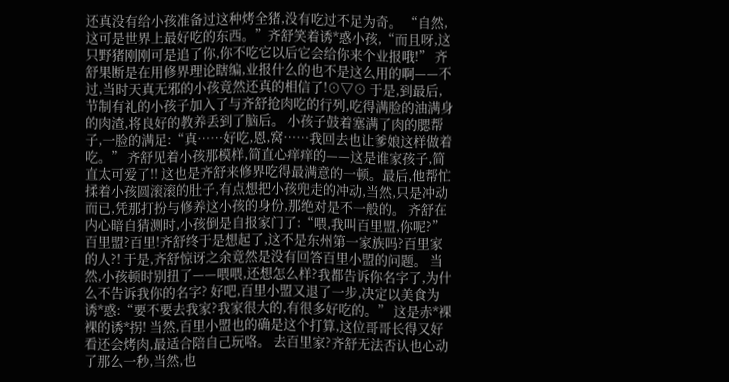还真没有给小孩准备过这种烤全猪,没有吃过不足为奇。 “自然,这可是世界上最好吃的东西。”齐舒笑着诱*惑小孩,“而且呀,这只野猪刚刚可是追了你,你不吃它以后它会给你来个业报哦!” 齐舒果断是在用修界理论瞎编,业报什么的也不是这么用的啊——不过,当时天真无邪的小孩竟然还真的相信了!⊙▽⊙ 于是,到最后,节制有礼的小孩子加入了与齐舒抢肉吃的行列,吃得满脸的油满身的肉渣,将良好的教养丢到了脑后。 小孩子鼓着塞满了肉的腮帮子,一脸的满足:“真……好吃,恩,窝……我回去也让爹娘这样做着吃。” 齐舒见着小孩那模样,简直心痒痒的——这是谁家孩子,简直太可爱了!! 这也是齐舒来修界吃得最满意的一顿。最后,他帮忙揉着小孩圆滚滚的肚子,有点想把小孩兜走的冲动,当然,只是冲动而已,凭那打扮与修养这小孩的身份,那绝对是不一般的。 齐舒在内心暗自猜测时,小孩倒是自报家门了:“喂,我叫百里盟,你呢?” 百里盟?百里!齐舒终于是想起了,这不是东州第一家族吗?百里家的人?! 于是,齐舒惊讶之余竟然是没有回答百里小盟的问题。 当然,小孩顿时别扭了——喂喂,还想怎么样?我都告诉你名字了,为什么不告诉我你的名字? 好吧,百里小盟又退了一步,决定以美食为诱*惑:“要不要去我家?我家很大的,有很多好吃的。” 这是赤*裸裸的诱*拐! 当然,百里小盟也的确是这个打算,这位哥哥长得又好看还会烤肉,最适合陪自己玩咯。 去百里家?齐舒无法否认也心动了那么一秒,当然,也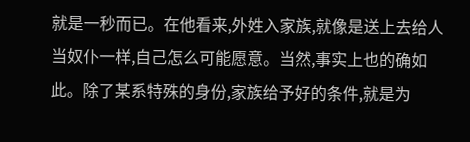就是一秒而已。在他看来,外姓入家族,就像是送上去给人当奴仆一样,自己怎么可能愿意。当然,事实上也的确如此。除了某系特殊的身份,家族给予好的条件,就是为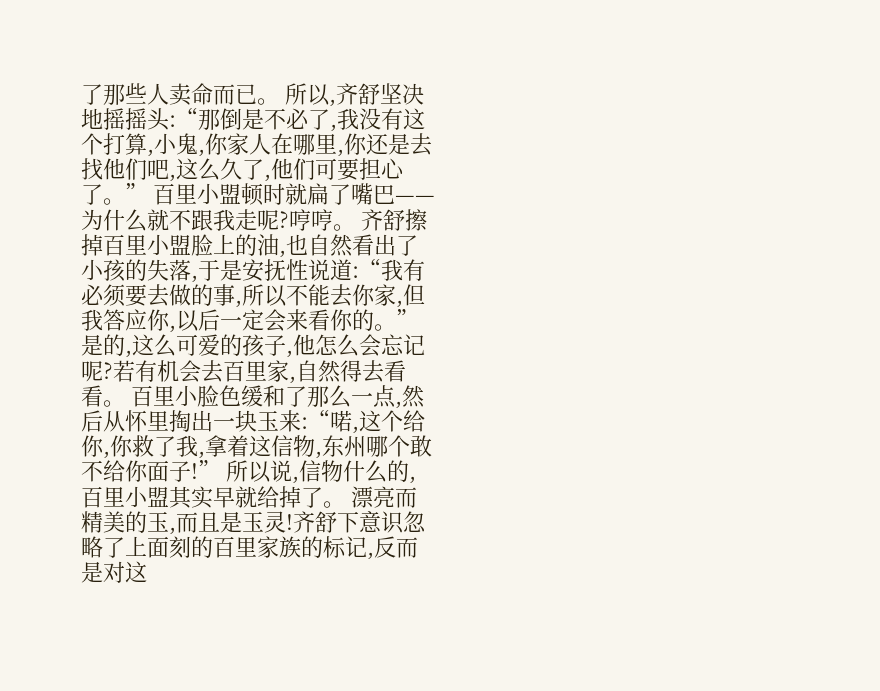了那些人卖命而已。 所以,齐舒坚决地摇摇头:“那倒是不必了,我没有这个打算,小鬼,你家人在哪里,你还是去找他们吧,这么久了,他们可要担心了。” 百里小盟顿时就扁了嘴巴——为什么就不跟我走呢?哼哼。 齐舒擦掉百里小盟脸上的油,也自然看出了小孩的失落,于是安抚性说道:“我有必须要去做的事,所以不能去你家,但我答应你,以后一定会来看你的。” 是的,这么可爱的孩子,他怎么会忘记呢?若有机会去百里家,自然得去看看。 百里小脸色缓和了那么一点,然后从怀里掏出一块玉来:“喏,这个给你,你救了我,拿着这信物,东州哪个敢不给你面子!” 所以说,信物什么的,百里小盟其实早就给掉了。 漂亮而精美的玉,而且是玉灵!齐舒下意识忽略了上面刻的百里家族的标记,反而是对这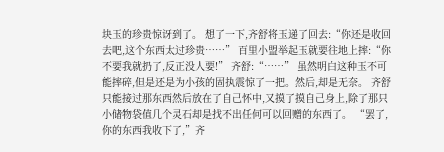块玉的珍贵惊讶到了。 想了一下,齐舒将玉递了回去:“你还是收回去吧,这个东西太过珍贵……” 百里小盟举起玉就要往地上摔:“你不要我就扔了,反正没人要!” 齐舒:“……” 虽然明白这种玉不可能摔碎,但是还是为小孩的固执震惊了一把。然后,却是无奈。 齐舒只能接过那东西然后放在了自己怀中,又摸了摸自己身上,除了那只小储物袋值几个灵石却是找不出任何可以回赠的东西了。 “罢了,你的东西我收下了,”齐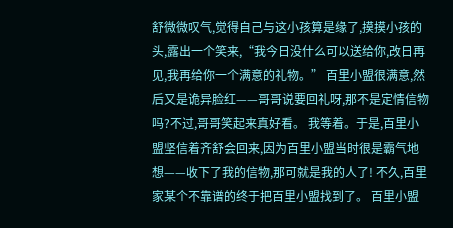舒微微叹气,觉得自己与这小孩算是缘了,摸摸小孩的头,露出一个笑来,“我今日没什么可以送给你,改日再见,我再给你一个满意的礼物。” 百里小盟很满意,然后又是诡异脸红——哥哥说要回礼呀,那不是定情信物吗?不过,哥哥笑起来真好看。 我等着。于是,百里小盟坚信着齐舒会回来,因为百里小盟当时很是霸气地想——收下了我的信物,那可就是我的人了! 不久,百里家某个不靠谱的终于把百里小盟找到了。 百里小盟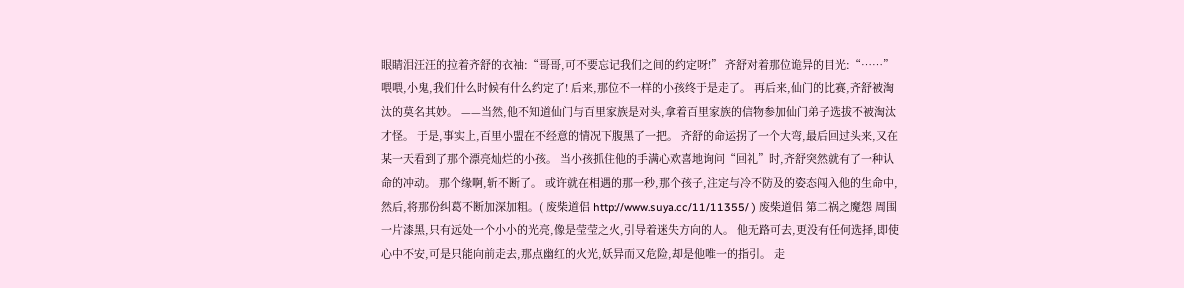眼睛泪汪汪的拉着齐舒的衣袖:“哥哥,可不要忘记我们之间的约定呀!” 齐舒对着那位诡异的目光:“……”喂喂,小鬼,我们什么时候有什么约定了! 后来,那位不一样的小孩终于是走了。 再后来,仙门的比赛,齐舒被淘汰的莫名其妙。 ——当然,他不知道仙门与百里家族是对头,拿着百里家族的信物参加仙门弟子选拔不被淘汰才怪。 于是,事实上,百里小盟在不经意的情况下腹黑了一把。 齐舒的命运拐了一个大弯,最后回过头来,又在某一天看到了那个漂亮灿烂的小孩。 当小孩抓住他的手满心欢喜地询问“回礼”时,齐舒突然就有了一种认命的冲动。 那个缘啊,斩不断了。 或许就在相遇的那一秒,那个孩子,注定与冷不防及的姿态闯入他的生命中,然后,将那份纠葛不断加深加粗。( 废柴道侣 http://www.suya.cc/11/11355/ ) 废柴道侣 第二祸之魔怨 周围一片漆黑,只有远处一个小小的光亮,像是莹莹之火,引导着迷失方向的人。 他无路可去,更没有任何选择,即使心中不安,可是只能向前走去,那点幽红的火光,妖异而又危险,却是他唯一的指引。 走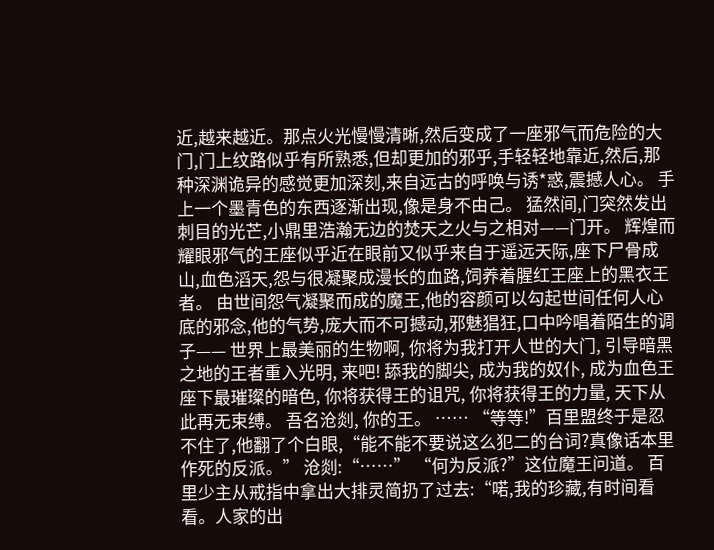近,越来越近。那点火光慢慢清晰,然后变成了一座邪气而危险的大门,门上纹路似乎有所熟悉,但却更加的邪乎,手轻轻地靠近,然后,那种深渊诡异的感觉更加深刻,来自远古的呼唤与诱*惑,震撼人心。 手上一个墨青色的东西逐渐出现,像是身不由己。 猛然间,门突然发出刺目的光芒,小鼎里浩瀚无边的焚天之火与之相对——门开。 辉煌而耀眼邪气的王座似乎近在眼前又似乎来自于遥远天际,座下尸骨成山,血色滔天,怨与很凝聚成漫长的血路,饲养着腥红王座上的黑衣王者。 由世间怨气凝聚而成的魔王,他的容颜可以勾起世间任何人心底的邪念,他的气势,庞大而不可撼动,邪魅猖狂,口中吟唱着陌生的调子—— 世界上最美丽的生物啊, 你将为我打开人世的大门, 引导暗黑之地的王者重入光明, 来吧! 舔我的脚尖, 成为我的奴仆, 成为血色王座下最璀璨的暗色, 你将获得王的诅咒, 你将获得王的力量, 天下从此再无束缚。 吾名沧剡, 你的王。 …… “等等!”百里盟终于是忍不住了,他翻了个白眼,“能不能不要说这么犯二的台词?真像话本里作死的反派。” 沧剡:“……” “何为反派?”这位魔王问道。 百里少主从戒指中拿出大排灵简扔了过去:“喏,我的珍藏,有时间看看。人家的出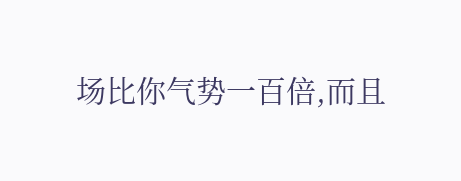场比你气势一百倍,而且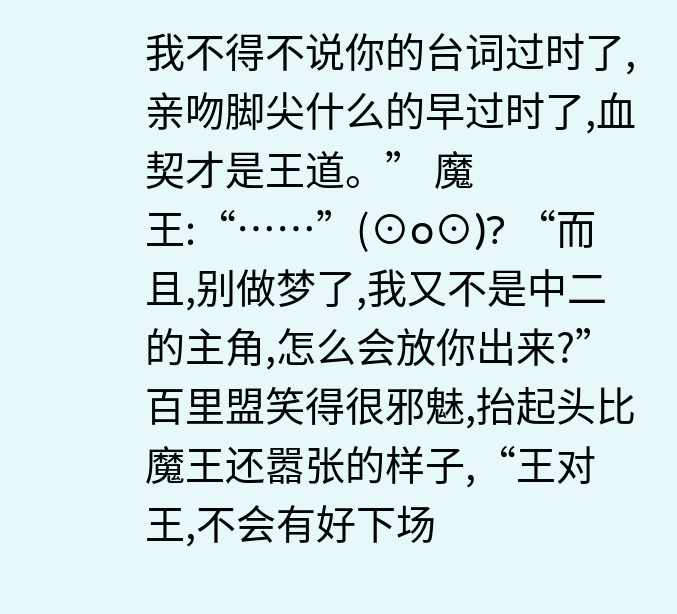我不得不说你的台词过时了,亲吻脚尖什么的早过时了,血契才是王道。” 魔王:“……”(⊙o⊙)? “而且,别做梦了,我又不是中二的主角,怎么会放你出来?”百里盟笑得很邪魅,抬起头比魔王还嚣张的样子,“王对王,不会有好下场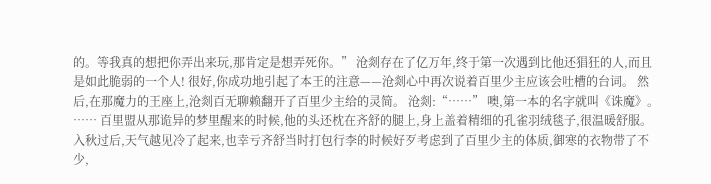的。等我真的想把你弄出来玩,那肯定是想弄死你。” 沧剡存在了亿万年,终于第一次遇到比他还猖狂的人,而且是如此脆弱的一个人! 很好,你成功地引起了本王的注意——沧剡心中再次说着百里少主应该会吐槽的台词。 然后,在那魔力的王座上,沧剡百无聊赖翻开了百里少主给的灵简。 沧剡:“……” 噢,第一本的名字就叫《诛魔》。 …… 百里盟从那诡异的梦里醒来的时候,他的头还枕在齐舒的腿上,身上盖着精细的孔雀羽绒毯子,很温暖舒服。 入秋过后,天气越见冷了起来,也幸亏齐舒当时打包行李的时候好歹考虑到了百里少主的体质,御寒的衣物带了不少,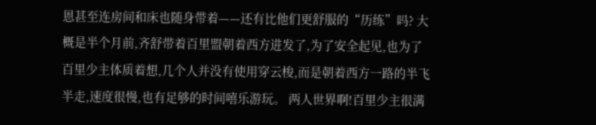恩甚至连房间和床也随身带着——还有比他们更舒服的“历练”吗? 大概是半个月前,齐舒带着百里盟朝着西方进发了,为了安全起见,也为了百里少主体质着想,几个人并没有使用穿云梭,而是朝着西方一路的半飞半走,速度很慢,也有足够的时间嘻乐游玩。 两人世界啊!百里少主很满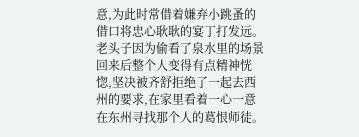意,为此时常借着嫌弃小跳蚤的借口将忠心耿耿的宴丁打发远。 老头子因为偷看了泉水里的场景回来后整个人变得有点精神恍惚,坚决被齐舒拒绝了一起去西州的要求,在家里看着一心一意在东州寻找那个人的葛恨师徒。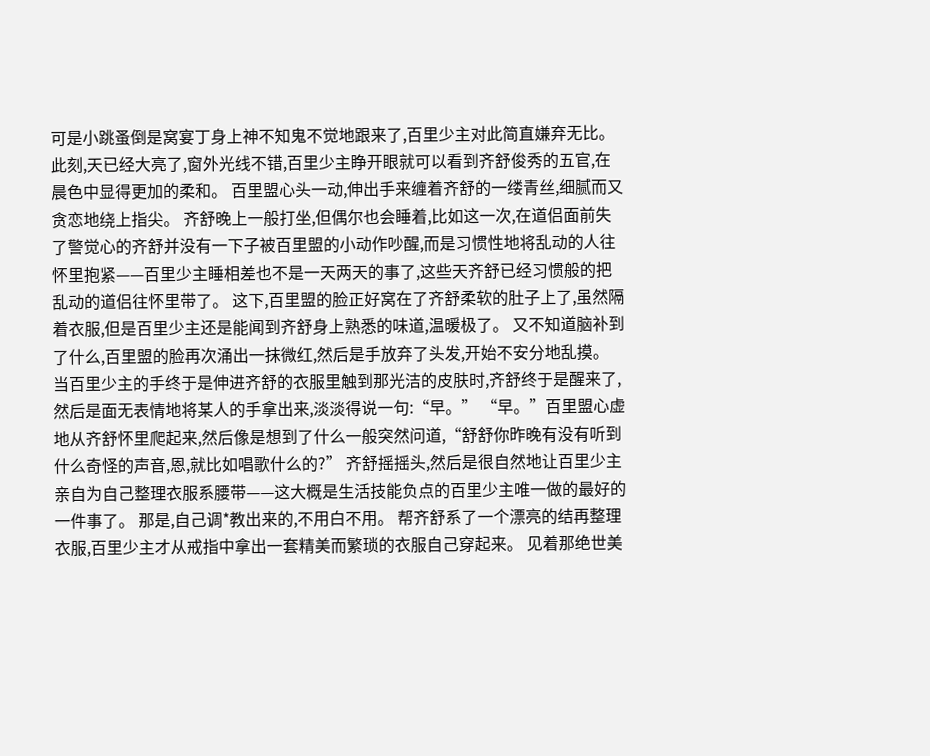可是小跳蚤倒是窝宴丁身上神不知鬼不觉地跟来了,百里少主对此简直嫌弃无比。 此刻,天已经大亮了,窗外光线不错,百里少主睁开眼就可以看到齐舒俊秀的五官,在晨色中显得更加的柔和。 百里盟心头一动,伸出手来缠着齐舒的一缕青丝,细腻而又贪恋地绕上指尖。 齐舒晚上一般打坐,但偶尔也会睡着,比如这一次,在道侣面前失了警觉心的齐舒并没有一下子被百里盟的小动作吵醒,而是习惯性地将乱动的人往怀里抱紧——百里少主睡相差也不是一天两天的事了,这些天齐舒已经习惯般的把乱动的道侣往怀里带了。 这下,百里盟的脸正好窝在了齐舒柔软的肚子上了,虽然隔着衣服,但是百里少主还是能闻到齐舒身上熟悉的味道,温暖极了。 又不知道脑补到了什么,百里盟的脸再次涌出一抹微红,然后是手放弃了头发,开始不安分地乱摸。 当百里少主的手终于是伸进齐舒的衣服里触到那光洁的皮肤时,齐舒终于是醒来了,然后是面无表情地将某人的手拿出来,淡淡得说一句:“早。” “早。”百里盟心虚地从齐舒怀里爬起来,然后像是想到了什么一般突然问道,“舒舒你昨晚有没有听到什么奇怪的声音,恩,就比如唱歌什么的?” 齐舒摇摇头,然后是很自然地让百里少主亲自为自己整理衣服系腰带——这大概是生活技能负点的百里少主唯一做的最好的一件事了。 那是,自己调*教出来的,不用白不用。 帮齐舒系了一个漂亮的结再整理衣服,百里少主才从戒指中拿出一套精美而繁琐的衣服自己穿起来。 见着那绝世美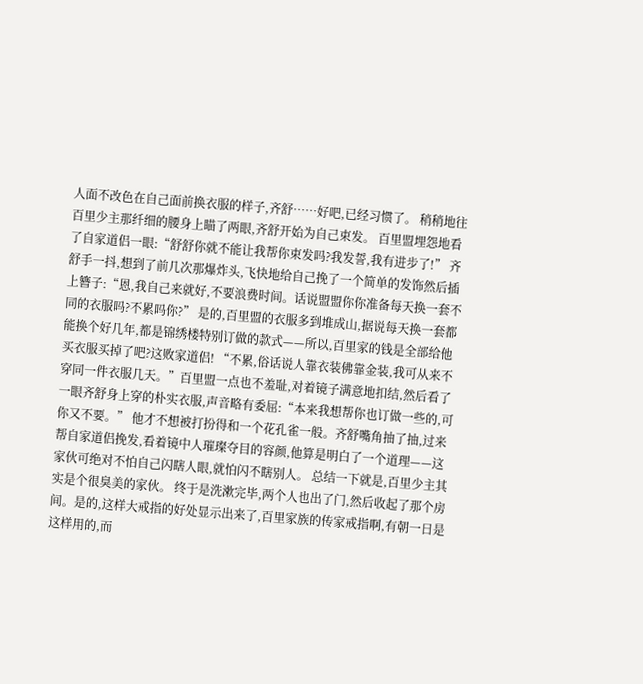人面不改色在自己面前换衣服的样子,齐舒……好吧,已经习惯了。 稍稍地往百里少主那纤细的腰身上瞄了两眼,齐舒开始为自己束发。 百里盟埋怨地看了自家道侣一眼:“舒舒你就不能让我帮你束发吗?我发誓,我有进步了!” 齐舒手一抖,想到了前几次那爆炸头,飞快地给自己挽了一个简单的发饰然后插上簪子:“恩,我自己来就好,不要浪费时间。话说盟盟你你准备每天换一套不同的衣服吗?不累吗你?” 是的,百里盟的衣服多到堆成山,据说每天换一套都能换个好几年,都是锦绣楼特别订做的款式——所以,百里家的钱是全部给他买衣服买掉了吧?这败家道侣! “不累,俗话说人靠衣装佛靠金装,我可从来不穿同一件衣服几天。”百里盟一点也不羞耻,对着镜子满意地扣结,然后看了一眼齐舒身上穿的朴实衣服,声音略有委屈:“本来我想帮你也订做一些的,可你又不要。” 他才不想被打扮得和一个花孔雀一般。齐舒嘴角抽了抽,过来帮自家道侣挽发,看着镜中人璀璨夺目的容颜,他算是明白了一个道理——这家伙可绝对不怕自己闪瞎人眼,就怕闪不瞎别人。 总结一下就是,百里少主其实是个很臭美的家伙。 终于是洗漱完毕,两个人也出了门,然后收起了那个房间。是的,这样大戒指的好处显示出来了,百里家族的传家戒指啊,有朝一日是这样用的,而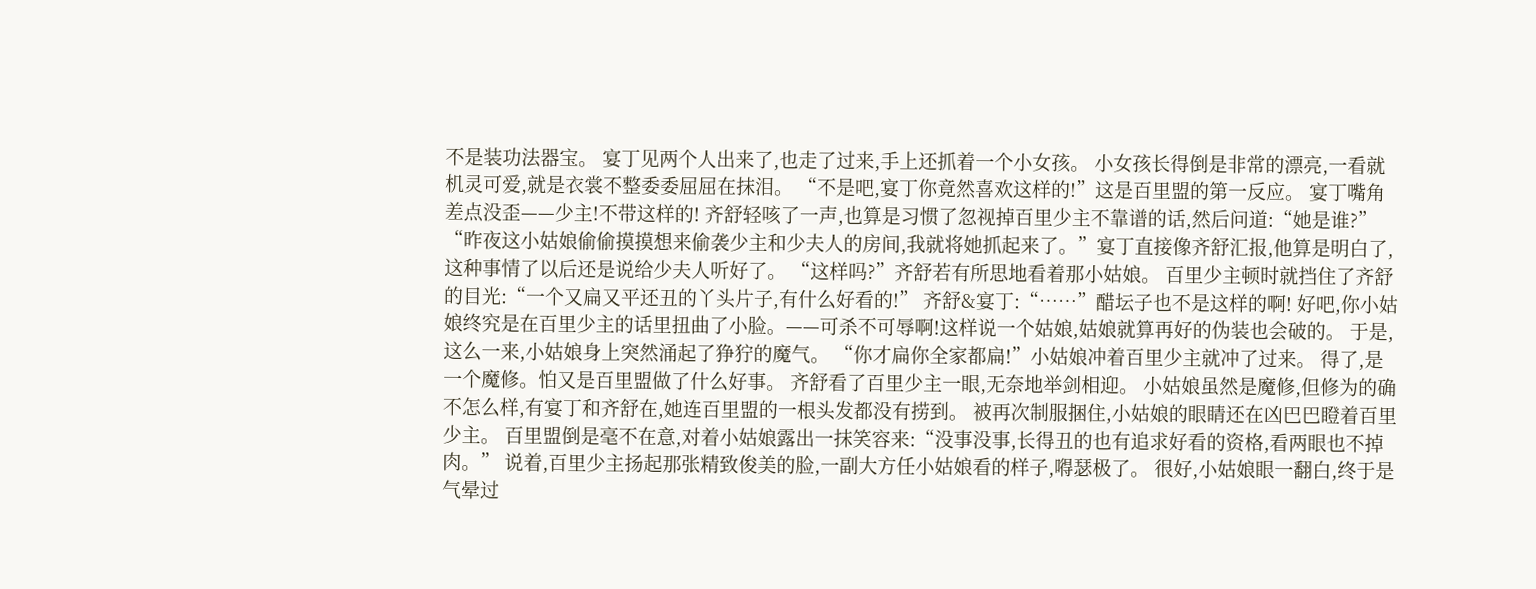不是装功法器宝。 宴丁见两个人出来了,也走了过来,手上还抓着一个小女孩。 小女孩长得倒是非常的漂亮,一看就机灵可爱,就是衣裳不整委委屈屈在抹泪。 “不是吧,宴丁你竟然喜欢这样的!”这是百里盟的第一反应。 宴丁嘴角差点没歪——少主!不带这样的! 齐舒轻咳了一声,也算是习惯了忽视掉百里少主不靠谱的话,然后问道:“她是谁?” “昨夜这小姑娘偷偷摸摸想来偷袭少主和少夫人的房间,我就将她抓起来了。”宴丁直接像齐舒汇报,他算是明白了,这种事情了以后还是说给少夫人听好了。 “这样吗?”齐舒若有所思地看着那小姑娘。 百里少主顿时就挡住了齐舒的目光:“一个又扁又平还丑的丫头片子,有什么好看的!” 齐舒&宴丁:“……”醋坛子也不是这样的啊! 好吧,你小姑娘终究是在百里少主的话里扭曲了小脸。——可杀不可辱啊!这样说一个姑娘,姑娘就算再好的伪装也会破的。 于是,这么一来,小姑娘身上突然涌起了狰狞的魔气。 “你才扁你全家都扁!”小姑娘冲着百里少主就冲了过来。 得了,是一个魔修。怕又是百里盟做了什么好事。 齐舒看了百里少主一眼,无奈地举剑相迎。 小姑娘虽然是魔修,但修为的确不怎么样,有宴丁和齐舒在,她连百里盟的一根头发都没有捞到。 被再次制服捆住,小姑娘的眼睛还在凶巴巴瞪着百里少主。 百里盟倒是毫不在意,对着小姑娘露出一抹笑容来:“没事没事,长得丑的也有追求好看的资格,看两眼也不掉肉。” 说着,百里少主扬起那张精致俊美的脸,一副大方任小姑娘看的样子,嘚瑟极了。 很好,小姑娘眼一翻白,终于是气晕过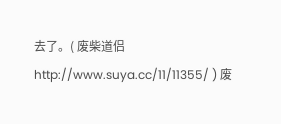去了。( 废柴道侣 http://www.suya.cc/11/11355/ ) 废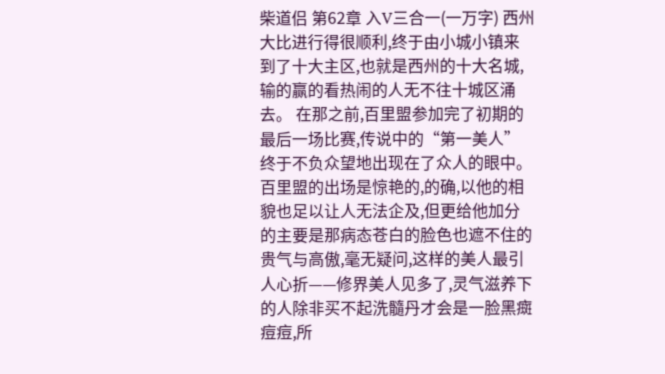柴道侣 第62章 入V三合一(一万字) 西州大比进行得很顺利,终于由小城小镇来到了十大主区,也就是西州的十大名城,输的赢的看热闹的人无不往十城区涌去。 在那之前,百里盟参加完了初期的最后一场比赛,传说中的“第一美人”终于不负众望地出现在了众人的眼中。 百里盟的出场是惊艳的,的确,以他的相貌也足以让人无法企及,但更给他加分的主要是那病态苍白的脸色也遮不住的贵气与高傲,毫无疑问,这样的美人最引人心折——修界美人见多了,灵气滋养下的人除非买不起洗髓丹才会是一脸黑癍痘痘,所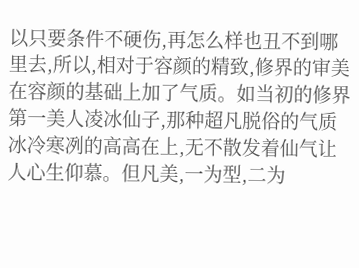以只要条件不硬伤,再怎么样也丑不到哪里去,所以,相对于容颜的精致,修界的审美在容颜的基础上加了气质。如当初的修界第一美人凌冰仙子,那种超凡脱俗的气质冰冷寒冽的高高在上,无不散发着仙气让人心生仰慕。但凡美,一为型,二为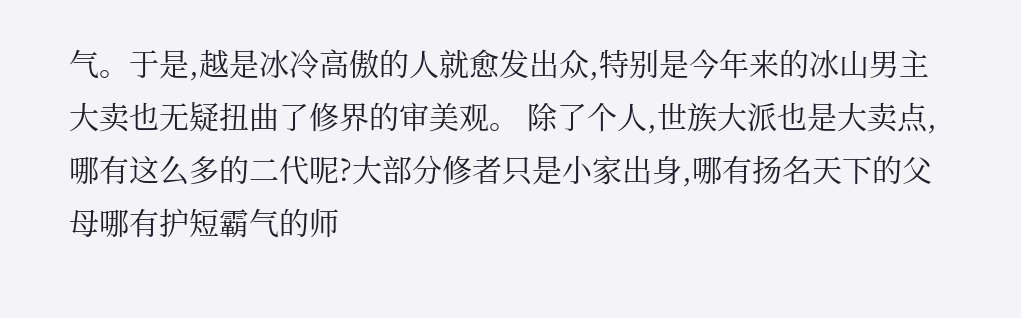气。于是,越是冰冷高傲的人就愈发出众,特别是今年来的冰山男主大卖也无疑扭曲了修界的审美观。 除了个人,世族大派也是大卖点,哪有这么多的二代呢?大部分修者只是小家出身,哪有扬名天下的父母哪有护短霸气的师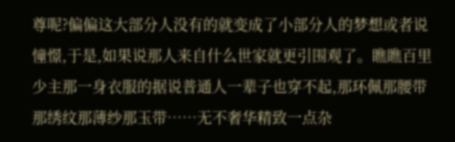尊呢?偏偏这大部分人没有的就变成了小部分人的梦想或者说憧憬,于是,如果说那人来自什么世家就更引围观了。瞧瞧百里少主那一身衣服的据说普通人一辈子也穿不起,那环佩那腰带那绣纹那薄纱那玉带……无不奢华精致一点杂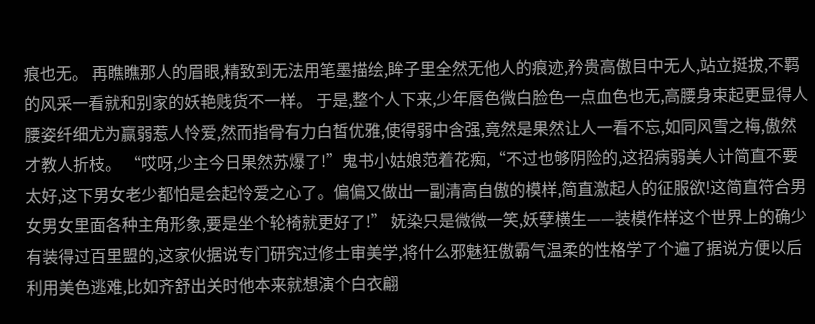痕也无。 再瞧瞧那人的眉眼,精致到无法用笔墨描绘,眸子里全然无他人的痕迹,矜贵高傲目中无人,站立挺拔,不羁的风采一看就和别家的妖艳贱货不一样。 于是,整个人下来,少年唇色微白脸色一点血色也无,高腰身束起更显得人腰姿纤细尤为赢弱惹人怜爱,然而指骨有力白皙优雅,使得弱中含强,竟然是果然让人一看不忘,如同风雪之梅,傲然才教人折枝。 “哎呀,少主今日果然苏爆了!”鬼书小姑娘范着花痴,“不过也够阴险的,这招病弱美人计简直不要太好,这下男女老少都怕是会起怜爱之心了。偏偏又做出一副清高自傲的模样,简直激起人的征服欲!这简直符合男女男女里面各种主角形象,要是坐个轮椅就更好了!” 妩染只是微微一笑,妖孽横生——装模作样这个世界上的确少有装得过百里盟的,这家伙据说专门研究过修士审美学,将什么邪魅狂傲霸气温柔的性格学了个遍了据说方便以后利用美色逃难,比如齐舒出关时他本来就想演个白衣翩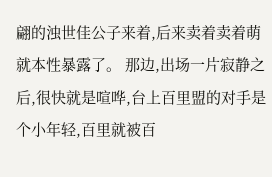翩的浊世佳公子来着,后来卖着卖着萌就本性暴露了。 那边,出场一片寂静之后,很快就是喧哗,台上百里盟的对手是个小年轻,百里就被百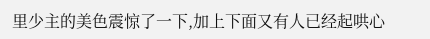里少主的美色震惊了一下,加上下面又有人已经起哄心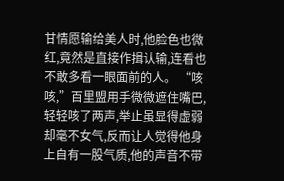甘情愿输给美人时,他脸色也微红,竟然是直接作揖认输,连看也不敢多看一眼面前的人。 “咳咳,”百里盟用手微微遮住嘴巴,轻轻咳了两声,举止虽显得虚弱却毫不女气,反而让人觉得他身上自有一股气质,他的声音不带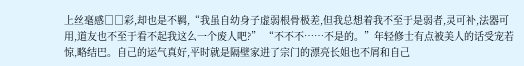上丝毫感□□彩,却也是不羁,“我虽自幼身子虚弱根骨极差,但我总想着我不至于是弱者,灵可补,法器可用,道友也不至于看不起我这么一个废人吧?” “不不不……不是的。”年轻修士有点被美人的话受宠若惊,略结巴。自己的运气真好,平时就是隔壁家进了宗门的漂亮长姐也不屑和自己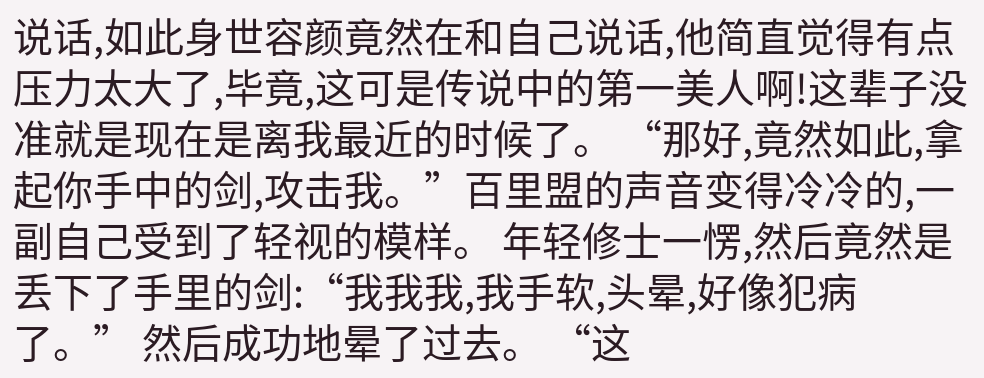说话,如此身世容颜竟然在和自己说话,他简直觉得有点压力太大了,毕竟,这可是传说中的第一美人啊!这辈子没准就是现在是离我最近的时候了。 “那好,竟然如此,拿起你手中的剑,攻击我。”百里盟的声音变得冷冷的,一副自己受到了轻视的模样。 年轻修士一愣,然后竟然是丢下了手里的剑:“我我我,我手软,头晕,好像犯病了。” 然后成功地晕了过去。 “这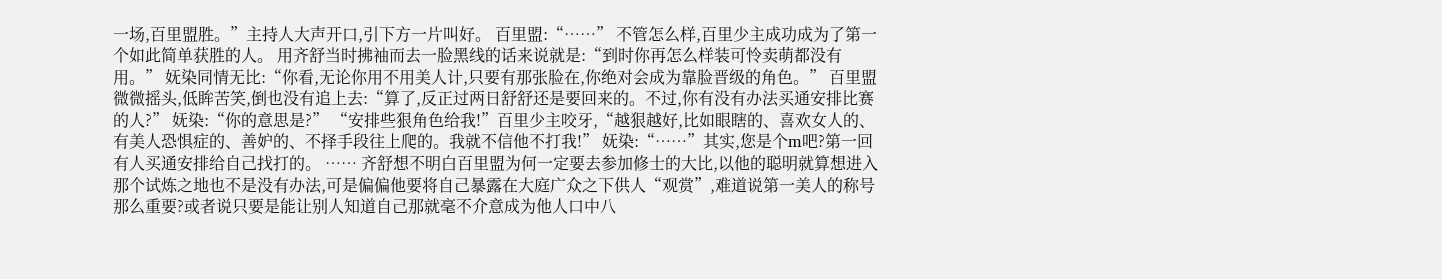一场,百里盟胜。”主持人大声开口,引下方一片叫好。 百里盟:“……” 不管怎么样,百里少主成功成为了第一个如此简单获胜的人。 用齐舒当时拂袖而去一脸黑线的话来说就是:“到时你再怎么样装可怜卖萌都没有用。” 妩染同情无比:“你看,无论你用不用美人计,只要有那张脸在,你绝对会成为靠脸晋级的角色。” 百里盟微微摇头,低眸苦笑,倒也没有追上去:“算了,反正过两日舒舒还是要回来的。不过,你有没有办法买通安排比赛的人?” 妩染:“你的意思是?” “安排些狠角色给我!”百里少主咬牙,“越狠越好,比如眼瞎的、喜欢女人的、有美人恐惧症的、善妒的、不择手段往上爬的。我就不信他不打我!” 妩染:“……”其实,您是个m吧?第一回有人买通安排给自己找打的。 …… 齐舒想不明白百里盟为何一定要去参加修士的大比,以他的聪明就算想进入那个试炼之地也不是没有办法,可是偏偏他要将自己暴露在大庭广众之下供人“观赏”,难道说第一美人的称号那么重要?或者说只要是能让别人知道自己那就毫不介意成为他人口中八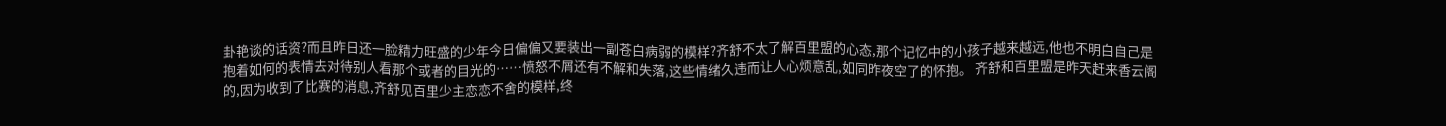卦艳谈的话资?而且昨日还一脸精力旺盛的少年今日偏偏又要装出一副苍白病弱的模样?齐舒不太了解百里盟的心态,那个记忆中的小孩子越来越远,他也不明白自己是抱着如何的表情去对待别人看那个或者的目光的……愤怒不屑还有不解和失落,这些情绪久违而让人心烦意乱,如同昨夜空了的怀抱。 齐舒和百里盟是昨天赶来香云阁的,因为收到了比赛的消息,齐舒见百里少主恋恋不舍的模样,终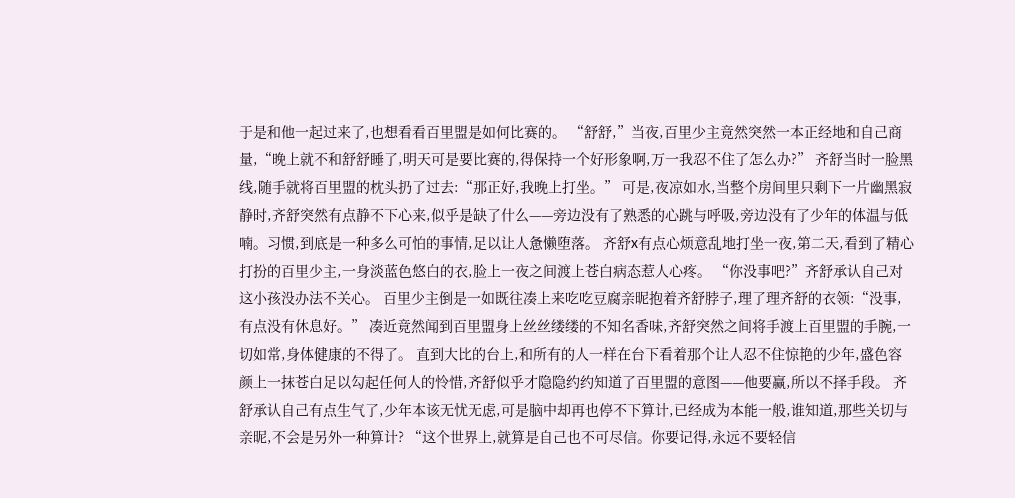于是和他一起过来了,也想看看百里盟是如何比赛的。 “舒舒,”当夜,百里少主竟然突然一本正经地和自己商量,“晚上就不和舒舒睡了,明天可是要比赛的,得保持一个好形象啊,万一我忍不住了怎么办?” 齐舒当时一脸黑线,随手就将百里盟的枕头扔了过去:“那正好,我晚上打坐。” 可是,夜凉如水,当整个房间里只剩下一片幽黑寂静时,齐舒突然有点静不下心来,似乎是缺了什么——旁边没有了熟悉的心跳与呼吸,旁边没有了少年的体温与低喃。习惯,到底是一种多么可怕的事情,足以让人惫懒堕落。 齐舒x有点心烦意乱地打坐一夜,第二天,看到了精心打扮的百里少主,一身淡蓝色悠白的衣,脸上一夜之间渡上苍白病态惹人心疼。 “你没事吧?”齐舒承认自己对这小孩没办法不关心。 百里少主倒是一如既往凑上来吃吃豆腐亲昵抱着齐舒脖子,理了理齐舒的衣领:“没事,有点没有休息好。” 凑近竟然闻到百里盟身上丝丝缕缕的不知名香味,齐舒突然之间将手渡上百里盟的手腕,一切如常,身体健康的不得了。 直到大比的台上,和所有的人一样在台下看着那个让人忍不住惊艳的少年,盛色容颜上一抹苍白足以勾起任何人的怜惜,齐舒似乎才隐隐约约知道了百里盟的意图——他要赢,所以不择手段。 齐舒承认自己有点生气了,少年本该无忧无虑,可是脑中却再也停不下算计,已经成为本能一般,谁知道,那些关切与亲昵,不会是另外一种算计? “这个世界上,就算是自己也不可尽信。你要记得,永远不要轻信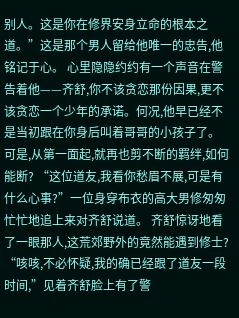别人。这是你在修界安身立命的根本之道。”这是那个男人留给他唯一的忠告,他铭记于心。 心里隐隐约约有一个声音在警告着他——齐舒,你不该贪恋那份因果,更不该贪恋一个少年的承诺。何况,他早已经不是当初跟在你身后叫着哥哥的小孩子了。 可是,从第一面起,就再也剪不断的羁绊,如何能断? “这位道友,我看你愁眉不展,可是有什么心事?”一位身穿布衣的高大男修匆匆忙忙地追上来对齐舒说道。 齐舒惊讶地看了一眼那人,这荒郊野外的竟然能遇到修士? “咳咳,不必怀疑,我的确已经跟了道友一段时间,”见着齐舒脸上有了警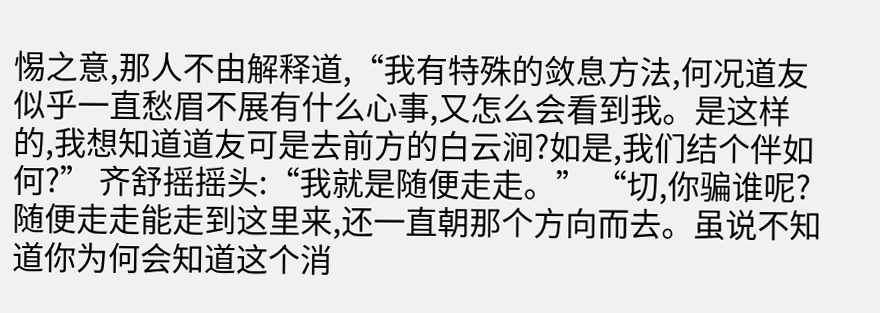惕之意,那人不由解释道,“我有特殊的敛息方法,何况道友似乎一直愁眉不展有什么心事,又怎么会看到我。是这样的,我想知道道友可是去前方的白云涧?如是,我们结个伴如何?” 齐舒摇摇头:“我就是随便走走。” “切,你骗谁呢?随便走走能走到这里来,还一直朝那个方向而去。虽说不知道你为何会知道这个消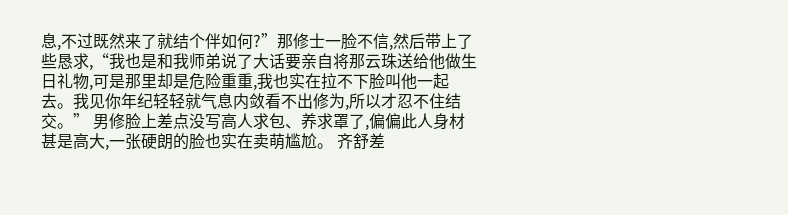息,不过既然来了就结个伴如何?”那修士一脸不信,然后带上了些恳求,“我也是和我师弟说了大话要亲自将那云珠送给他做生日礼物,可是那里却是危险重重,我也实在拉不下脸叫他一起去。我见你年纪轻轻就气息内敛看不出修为,所以才忍不住结交。” 男修脸上差点没写高人求包、养求罩了,偏偏此人身材甚是高大,一张硬朗的脸也实在卖萌尴尬。 齐舒差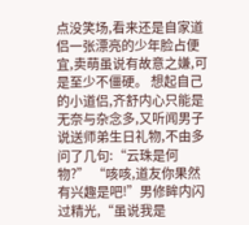点没笑场,看来还是自家道侣一张漂亮的少年脸占便宜,卖萌虽说有故意之嫌,可是至少不僵硬。 想起自己的小道侣,齐舒内心只能是无奈与杂念多,又听闻男子说送师弟生日礼物,不由多问了几句:“云珠是何物?” “咳咳,道友你果然有兴趣是吧!”男修眸内闪过精光,“虽说我是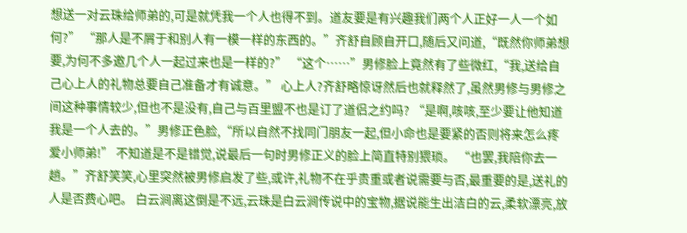想送一对云珠给师弟的,可是就凭我一个人也得不到。道友要是有兴趣我们两个人正好一人一个如何?” “那人是不屑于和别人有一模一样的东西的。”齐舒自顾自开口,随后又问道,“既然你师弟想要,为何不多邀几个人一起过来也是一样的?” “这个……”男修脸上竟然有了些微红,“我,送给自己心上人的礼物总要自己准备才有诚意。” 心上人?齐舒略惊讶然后也就释然了,虽然男修与男修之间这种事情较少,但也不是没有,自己与百里盟不也是订了道侣之约吗? “是啊,咳咳,至少要让他知道我是一个人去的。”男修正色脸,“所以自然不找同门朋友一起,但小命也是要紧的否则将来怎么疼爱小师弟!” 不知道是不是错觉,说最后一句时男修正义的脸上简直特别猥琐。 “也罢,我陪你去一趟。”齐舒笑笑,心里突然被男修启发了些,或许,礼物不在乎贵重或者说需要与否,最重要的是,送礼的人是否费心吧。 白云涧离这倒是不远,云珠是白云涧传说中的宝物,据说能生出洁白的云,柔软漂亮,放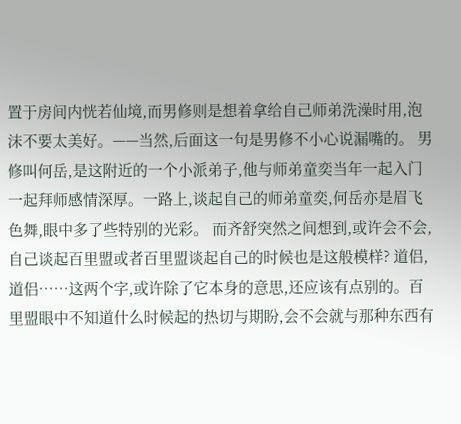置于房间内恍若仙境,而男修则是想着拿给自己师弟洗澡时用,泡沫不要太美好。——当然,后面这一句是男修不小心说漏嘴的。 男修叫何岳,是这附近的一个小派弟子,他与师弟童奕当年一起入门一起拜师感情深厚。一路上,谈起自己的师弟童奕,何岳亦是眉飞色舞,眼中多了些特别的光彩。 而齐舒突然之间想到,或许会不会,自己谈起百里盟或者百里盟谈起自己的时候也是这般模样? 道侣,道侣……这两个字,或许除了它本身的意思,还应该有点别的。百里盟眼中不知道什么时候起的热切与期盼,会不会就与那种东西有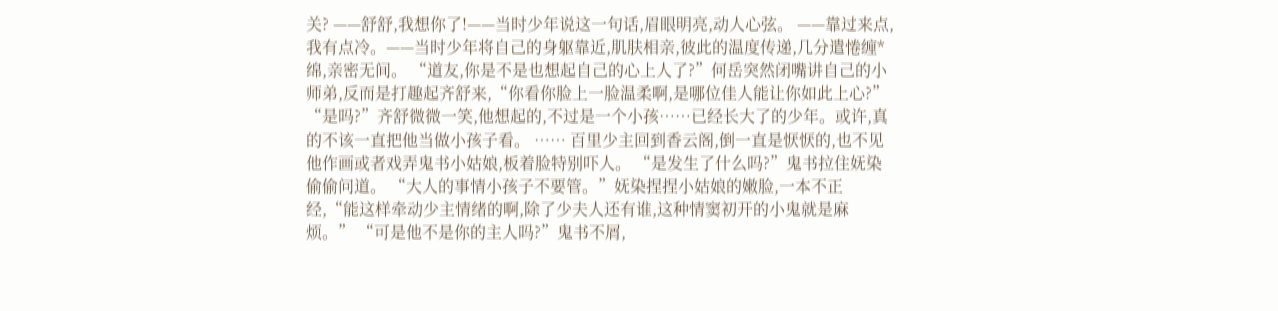关? ——舒舒,我想你了!——当时少年说这一句话,眉眼明亮,动人心弦。 ——靠过来点,我有点冷。——当时少年将自己的身躯靠近,肌肤相亲,彼此的温度传递,几分遣惓缠*绵,亲密无间。 “道友,你是不是也想起自己的心上人了?”何岳突然闭嘴讲自己的小师弟,反而是打趣起齐舒来,“你看你脸上一脸温柔啊,是哪位佳人能让你如此上心?” “是吗?”齐舒微微一笑,他想起的,不过是一个小孩……已经长大了的少年。或许,真的不该一直把他当做小孩子看。 …… 百里少主回到香云阁,倒一直是恹恹的,也不见他作画或者戏弄鬼书小姑娘,板着脸特别吓人。 “是发生了什么吗?”鬼书拉住妩染偷偷问道。 “大人的事情小孩子不要管。”妩染捏捏小姑娘的嫩脸,一本不正经,“能这样牵动少主情绪的啊,除了少夫人还有谁,这种情窦初开的小鬼就是麻烦。” “可是他不是你的主人吗?”鬼书不屑,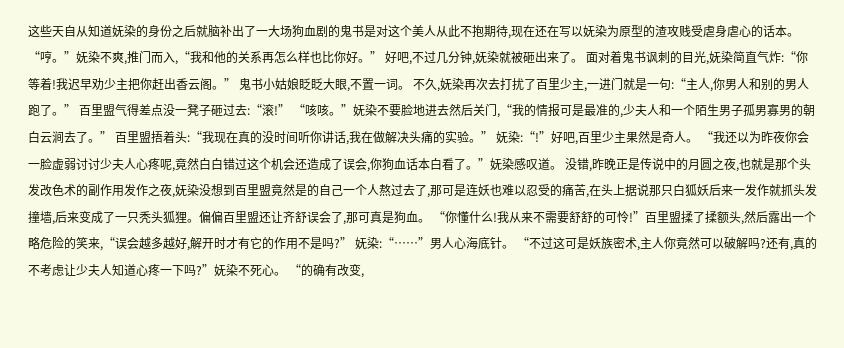这些天自从知道妩染的身份之后就脑补出了一大场狗血剧的鬼书是对这个美人从此不抱期待,现在还在写以妩染为原型的渣攻贱受虐身虐心的话本。 “哼。”妩染不爽,推门而入,“我和他的关系再怎么样也比你好。” 好吧,不过几分钟,妩染就被砸出来了。 面对着鬼书讽刺的目光,妩染简直气炸:“你等着!我迟早劝少主把你赶出香云阁。” 鬼书小姑娘眨眨大眼,不置一词。 不久,妩染再次去打扰了百里少主,一进门就是一句:“主人,你男人和别的男人跑了。” 百里盟气得差点没一凳子砸过去:“滚!” “咳咳。”妩染不要脸地进去然后关门,“我的情报可是最准的,少夫人和一个陌生男子孤男寡男的朝白云涧去了。” 百里盟捂着头:“我现在真的没时间听你讲话,我在做解决头痛的实验。” 妩染:“!”好吧,百里少主果然是奇人。 “我还以为昨夜你会一脸虚弱讨讨少夫人心疼呢,竟然白白错过这个机会还造成了误会,你狗血话本白看了。”妩染感叹道。 没错,昨晚正是传说中的月圆之夜,也就是那个头发改色术的副作用发作之夜,妩染没想到百里盟竟然是的自己一个人熬过去了,那可是连妖也难以忍受的痛苦,在头上据说那只白狐妖后来一发作就抓头发撞墙,后来变成了一只秃头狐狸。偏偏百里盟还让齐舒误会了,那可真是狗血。 “你懂什么!我从来不需要舒舒的可怜!”百里盟揉了揉额头,然后露出一个略危险的笑来,“误会越多越好,解开时才有它的作用不是吗?” 妩染:“……”男人心海底针。 “不过这可是妖族密术,主人你竟然可以破解吗?还有,真的不考虑让少夫人知道心疼一下吗?”妩染不死心。 “的确有改变,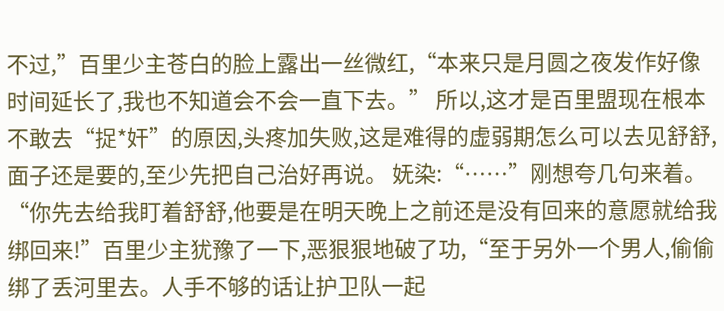不过,”百里少主苍白的脸上露出一丝微红,“本来只是月圆之夜发作好像时间延长了,我也不知道会不会一直下去。” 所以,这才是百里盟现在根本不敢去“捉*奸”的原因,头疼加失败,这是难得的虚弱期怎么可以去见舒舒,面子还是要的,至少先把自己治好再说。 妩染:“……”刚想夸几句来着。 “你先去给我盯着舒舒,他要是在明天晚上之前还是没有回来的意愿就给我绑回来!”百里少主犹豫了一下,恶狠狠地破了功,“至于另外一个男人,偷偷绑了丢河里去。人手不够的话让护卫队一起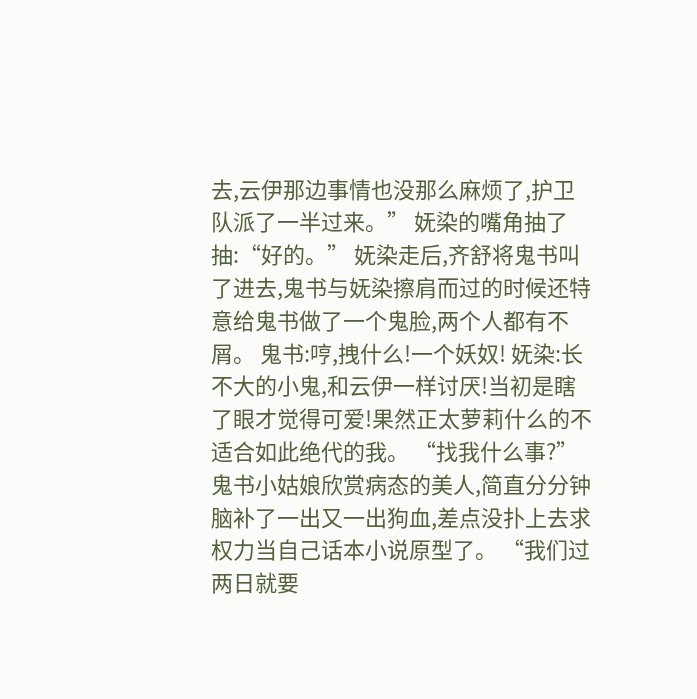去,云伊那边事情也没那么麻烦了,护卫队派了一半过来。” 妩染的嘴角抽了抽:“好的。” 妩染走后,齐舒将鬼书叫了进去,鬼书与妩染擦肩而过的时候还特意给鬼书做了一个鬼脸,两个人都有不屑。 鬼书:哼,拽什么!一个妖奴! 妩染:长不大的小鬼,和云伊一样讨厌!当初是瞎了眼才觉得可爱!果然正太萝莉什么的不适合如此绝代的我。 “找我什么事?”鬼书小姑娘欣赏病态的美人,简直分分钟脑补了一出又一出狗血,差点没扑上去求权力当自己话本小说原型了。 “我们过两日就要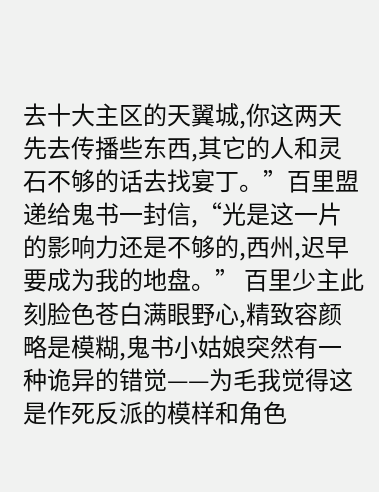去十大主区的天翼城,你这两天先去传播些东西,其它的人和灵石不够的话去找宴丁。”百里盟递给鬼书一封信,“光是这一片的影响力还是不够的,西州,迟早要成为我的地盘。” 百里少主此刻脸色苍白满眼野心,精致容颜略是模糊,鬼书小姑娘突然有一种诡异的错觉——为毛我觉得这是作死反派的模样和角色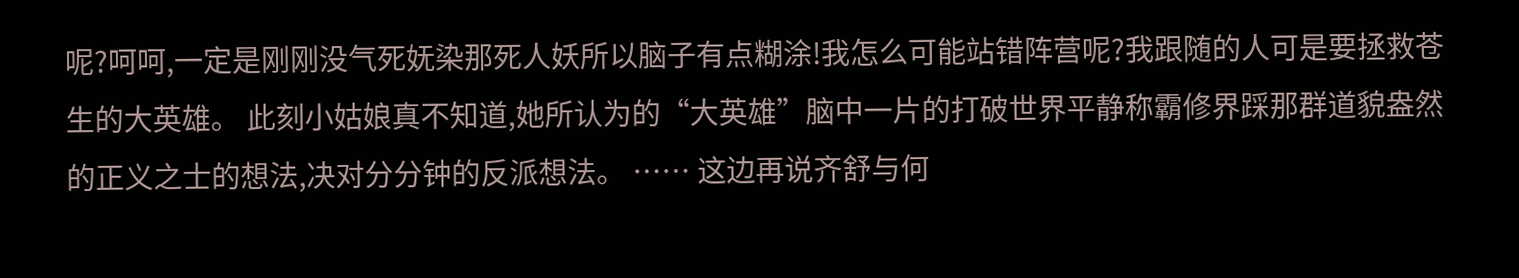呢?呵呵,一定是刚刚没气死妩染那死人妖所以脑子有点糊涂!我怎么可能站错阵营呢?我跟随的人可是要拯救苍生的大英雄。 此刻小姑娘真不知道,她所认为的“大英雄”脑中一片的打破世界平静称霸修界踩那群道貌盎然的正义之士的想法,决对分分钟的反派想法。 …… 这边再说齐舒与何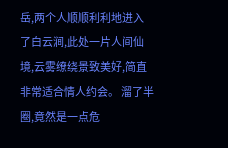岳,两个人顺顺利利地进入了白云涧,此处一片人间仙境,云雾缭绕景致美好,简直非常适合情人约会。 溜了半圈,竟然是一点危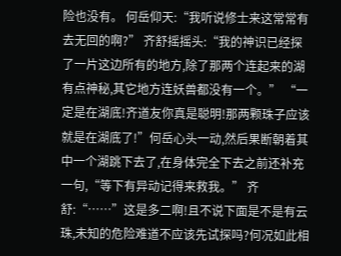险也没有。 何岳仰天:“我听说修士来这常常有去无回的啊?” 齐舒摇摇头:“我的神识已经探了一片这边所有的地方,除了那两个连起来的湖有点神秘,其它地方连妖兽都没有一个。” “一定是在湖底!齐道友你真是聪明!那两颗珠子应该就是在湖底了!”何岳心头一动,然后果断朝着其中一个湖跳下去了,在身体完全下去之前还补充一句,“等下有异动记得来救我。” 齐舒:“……”这是多二啊!且不说下面是不是有云珠,未知的危险难道不应该先试探吗?何况如此相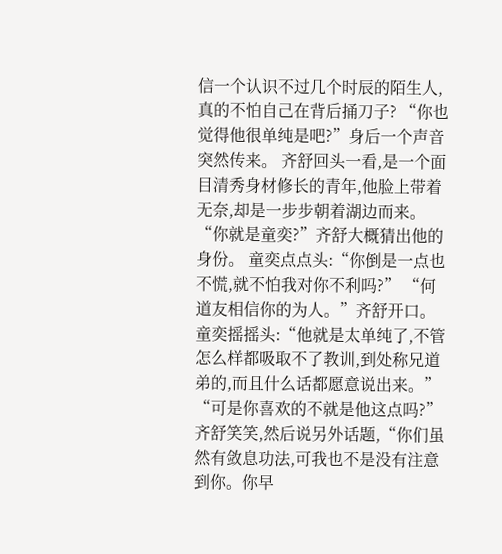信一个认识不过几个时辰的陌生人,真的不怕自己在背后捅刀子? “你也觉得他很单纯是吧?”身后一个声音突然传来。 齐舒回头一看,是一个面目清秀身材修长的青年,他脸上带着无奈,却是一步步朝着湖边而来。 “你就是童奕?”齐舒大概猜出他的身份。 童奕点点头:“你倒是一点也不慌,就不怕我对你不利吗?” “何道友相信你的为人。”齐舒开口。 童奕摇摇头:“他就是太单纯了,不管怎么样都吸取不了教训,到处称兄道弟的,而且什么话都愿意说出来。” “可是你喜欢的不就是他这点吗?”齐舒笑笑,然后说另外话题,“你们虽然有敛息功法,可我也不是没有注意到你。你早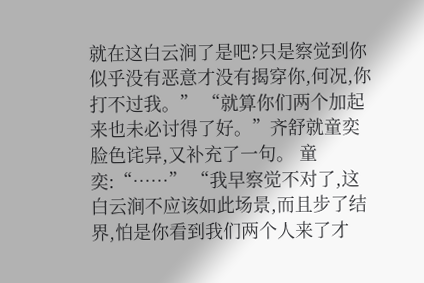就在这白云涧了是吧?只是察觉到你似乎没有恶意才没有揭穿你,何况,你打不过我。” “就算你们两个加起来也未必讨得了好。”齐舒就童奕脸色诧异,又补充了一句。 童奕:“……” “我早察觉不对了,这白云涧不应该如此场景,而且步了结界,怕是你看到我们两个人来了才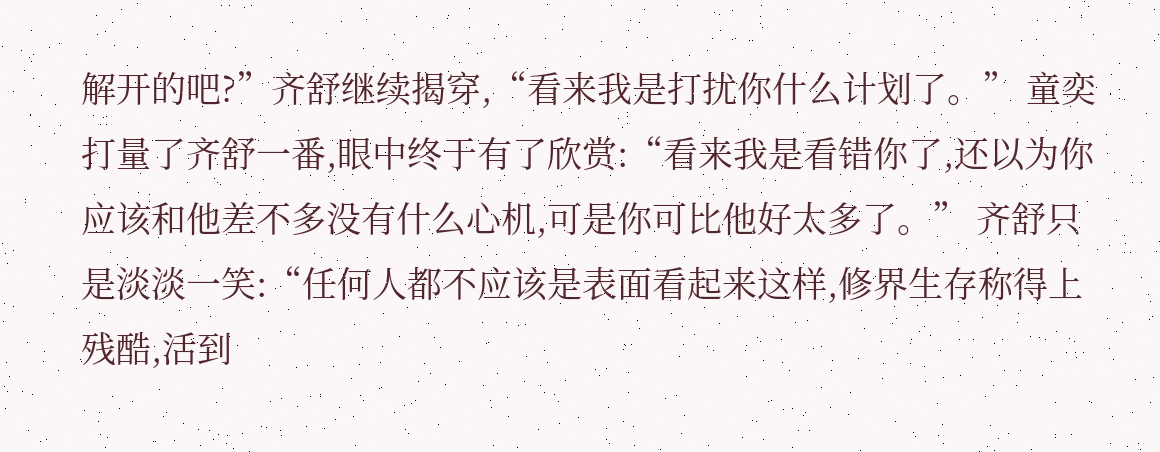解开的吧?”齐舒继续揭穿,“看来我是打扰你什么计划了。” 童奕打量了齐舒一番,眼中终于有了欣赏:“看来我是看错你了,还以为你应该和他差不多没有什么心机,可是你可比他好太多了。” 齐舒只是淡淡一笑:“任何人都不应该是表面看起来这样,修界生存称得上残酷,活到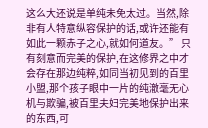这么大还说是单纯未免太过。当然,除非有人特意纵容保护的话,或许还能有如此一颗赤子之心,就如何道友。” 只有刻意而完美的保护,在这修界之中才会存在那边纯粹,如同当初见到的百里小盟,那个孩子眼中一片的纯澈毫无心机与欺骗,被百里夫妇完美地保护出来的东西,可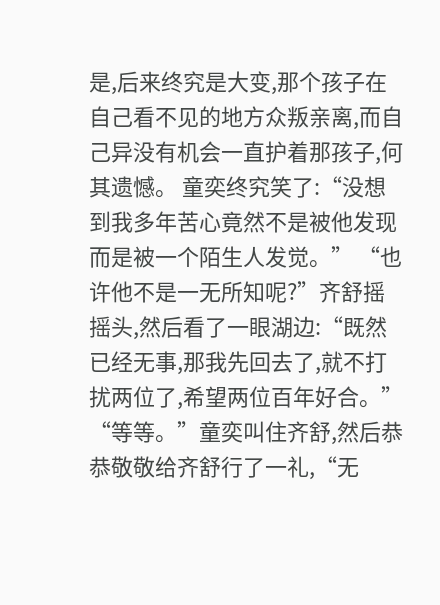是,后来终究是大变,那个孩子在自己看不见的地方众叛亲离,而自己异没有机会一直护着那孩子,何其遗憾。 童奕终究笑了:“没想到我多年苦心竟然不是被他发现而是被一个陌生人发觉。” “也许他不是一无所知呢?”齐舒摇摇头,然后看了一眼湖边:“既然已经无事,那我先回去了,就不打扰两位了,希望两位百年好合。” “等等。”童奕叫住齐舒,然后恭恭敬敬给齐舒行了一礼,“无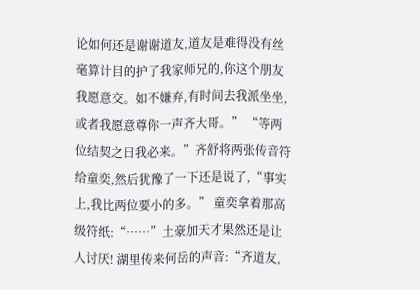论如何还是谢谢道友,道友是难得没有丝毫算计目的护了我家师兄的,你这个朋友我愿意交。如不嫌弃,有时间去我派坐坐,或者我愿意尊你一声齐大哥。” “等两位结契之日我必来。”齐舒将两张传音符给童奕,然后犹豫了一下还是说了,“事实上,我比两位要小的多。” 童奕拿着那高级符纸:“……”土豪加天才果然还是让人讨厌! 湖里传来何岳的声音:“齐道友,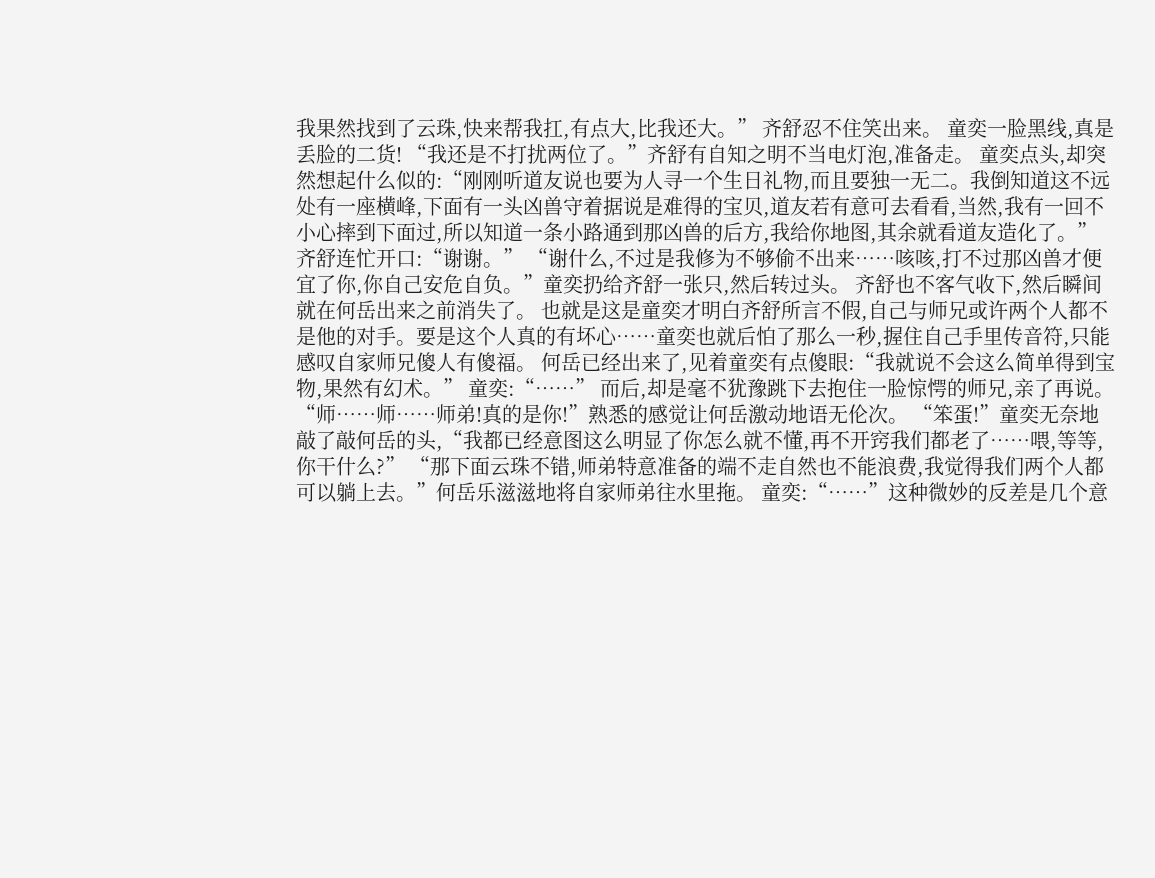我果然找到了云珠,快来帮我扛,有点大,比我还大。” 齐舒忍不住笑出来。 童奕一脸黑线,真是丢脸的二货! “我还是不打扰两位了。”齐舒有自知之明不当电灯泡,准备走。 童奕点头,却突然想起什么似的:“刚刚听道友说也要为人寻一个生日礼物,而且要独一无二。我倒知道这不远处有一座横峰,下面有一头凶兽守着据说是难得的宝贝,道友若有意可去看看,当然,我有一回不小心摔到下面过,所以知道一条小路通到那凶兽的后方,我给你地图,其余就看道友造化了。” 齐舒连忙开口:“谢谢。” “谢什么,不过是我修为不够偷不出来……咳咳,打不过那凶兽才便宜了你,你自己安危自负。”童奕扔给齐舒一张只,然后转过头。 齐舒也不客气收下,然后瞬间就在何岳出来之前消失了。 也就是这是童奕才明白齐舒所言不假,自己与师兄或许两个人都不是他的对手。要是这个人真的有坏心……童奕也就后怕了那么一秒,握住自己手里传音符,只能感叹自家师兄傻人有傻福。 何岳已经出来了,见着童奕有点傻眼:“我就说不会这么简单得到宝物,果然有幻术。” 童奕:“……” 而后,却是毫不犹豫跳下去抱住一脸惊愕的师兄,亲了再说。 “师……师……师弟!真的是你!”熟悉的感觉让何岳激动地语无伦次。 “笨蛋!”童奕无奈地敲了敲何岳的头,“我都已经意图这么明显了你怎么就不懂,再不开窍我们都老了……喂,等等,你干什么?” “那下面云珠不错,师弟特意准备的端不走自然也不能浪费,我觉得我们两个人都可以躺上去。”何岳乐滋滋地将自家师弟往水里拖。 童奕:“……”这种微妙的反差是几个意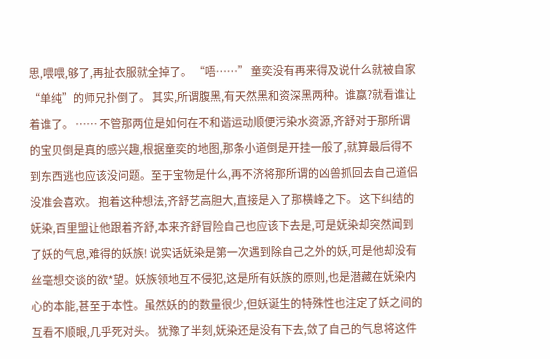思,喂喂,够了,再扯衣服就全掉了。 “唔……” 童奕没有再来得及说什么就被自家“单纯”的师兄扑倒了。 其实,所谓腹黑,有天然黑和资深黑两种。谁赢?就看谁让着谁了。 …… 不管那两位是如何在不和谐运动顺便污染水资源,齐舒对于那所谓的宝贝倒是真的感兴趣,根据童奕的地图,那条小道倒是开挂一般了,就算最后得不到东西逃也应该没问题。至于宝物是什么,再不济将那所谓的凶兽抓回去自己道侣没准会喜欢。 抱着这种想法,齐舒艺高胆大,直接是入了那横峰之下。 这下纠结的妩染,百里盟让他跟着齐舒,本来齐舒冒险自己也应该下去是,可是妩染却突然闻到了妖的气息,难得的妖族! 说实话妩染是第一次遇到除自己之外的妖,可是他却没有丝毫想交谈的欲*望。妖族领地互不侵犯,这是所有妖族的原则,也是潜藏在妩染内心的本能,甚至于本性。虽然妖的的数量很少,但妖诞生的特殊性也注定了妖之间的互看不顺眼,几乎死对头。 犹豫了半刻,妩染还是没有下去,敛了自己的气息将这件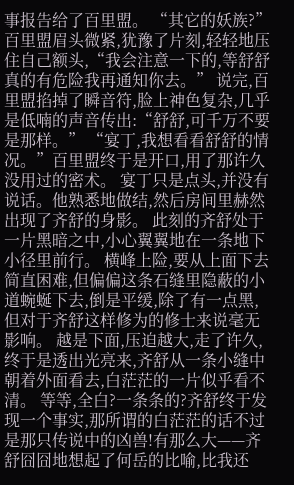事报告给了百里盟。 “其它的妖族?”百里盟眉头微紧,犹豫了片刻,轻轻地压住自己额头,“我会注意一下的,等舒舒真的有危险我再通知你去。” 说完,百里盟掐掉了瞬音符,脸上神色复杂,几乎是低喃的声音传出:“舒舒,可千万不要是那样。” “宴丁,我想看看舒舒的情况。”百里盟终于是开口,用了那许久没用过的密术。 宴丁只是点头,并没有说话。他熟悉地做结,然后房间里赫然出现了齐舒的身影。 此刻的齐舒处于一片黑暗之中,小心翼翼地在一条地下小径里前行。 横峰上险,要从上面下去简直困难,但偏偏这条石缝里隐蔽的小道蜿蜒下去,倒是平缓,除了有一点黑,但对于齐舒这样修为的修士来说毫无影响。 越是下面,压迫越大,走了许久,终于是透出光亮来,齐舒从一条小缝中朝着外面看去,白茫茫的一片似乎看不清。 等等,全白?一条条的?齐舒终于发现一个事实,那所谓的白茫茫的话不过是那只传说中的凶兽!有那么大——齐舒囧囧地想起了何岳的比喻,比我还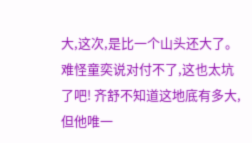大,这次,是比一个山头还大了。难怪童奕说对付不了,这也太坑了吧! 齐舒不知道这地底有多大,但他唯一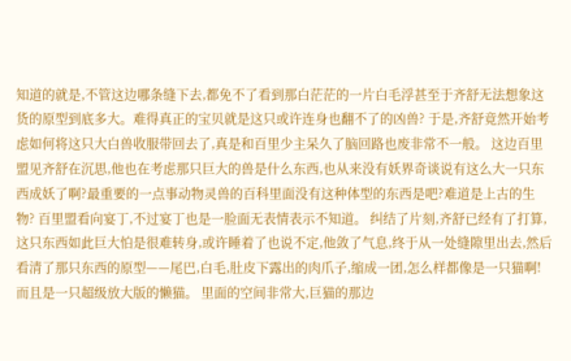知道的就是,不管这边哪条缝下去,都免不了看到那白茫茫的一片白毛浮甚至于齐舒无法想象这货的原型到底多大。难得真正的宝贝就是这只或许连身也翻不了的凶兽? 于是,齐舒竟然开始考虑如何将这只大白兽收服带回去了,真是和百里少主呆久了脑回路也废非常不一般。 这边百里盟见齐舒在沉思,他也在考虑那只巨大的兽是什么东西,也从来没有妖界奇谈说有这么大一只东西成妖了啊?最重要的一点事动物灵兽的百科里面没有这种体型的东西是吧?难道是上古的生物? 百里盟看向宴丁,不过宴丁也是一脸面无表情表示不知道。 纠结了片刻,齐舒已经有了打算,这只东西如此巨大怕是很难转身,或许睡着了也说不定,他敛了气息,终于从一处缝隙里出去,然后看清了那只东西的原型——尾巴,白毛,肚皮下露出的肉爪子,缩成一团,怎么样都像是一只猫啊!而且是一只超级放大版的懒猫。 里面的空间非常大,巨猫的那边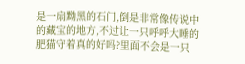是一扇黝黑的石门,倒是非常像传说中的藏宝的地方,不过让一只呼呼大睡的肥猫守着真的好吗?里面不会是一只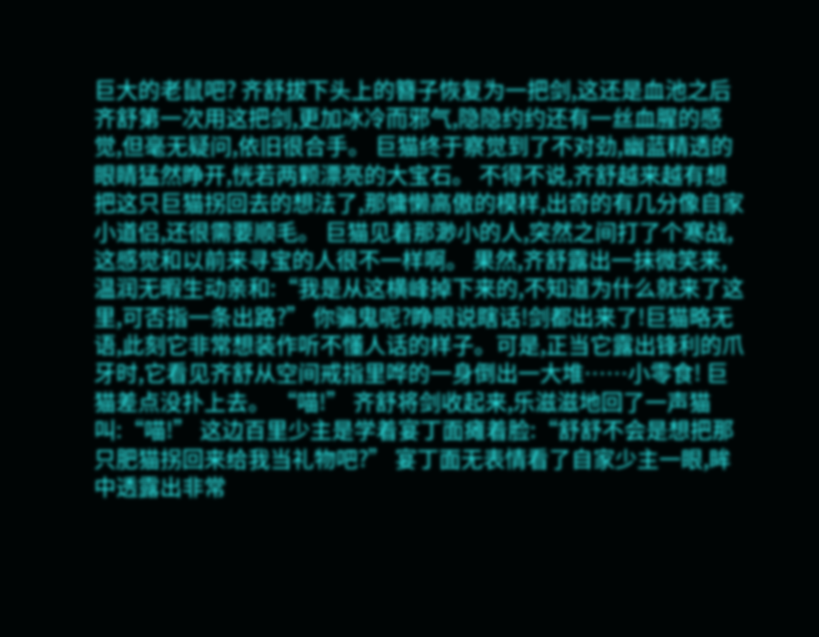巨大的老鼠吧? 齐舒拔下头上的簪子恢复为一把剑,这还是血池之后齐舒第一次用这把剑,更加冰冷而邪气,隐隐约约还有一丝血腥的感觉,但毫无疑问,依旧很合手。 巨猫终于察觉到了不对劲,幽蓝精透的眼睛猛然睁开,恍若两颗漂亮的大宝石。 不得不说,齐舒越来越有想把这只巨猫拐回去的想法了,那慵懒高傲的模样,出奇的有几分像自家小道侣,还很需要顺毛。 巨猫见着那渺小的人,突然之间打了个寒战,这感觉和以前来寻宝的人很不一样啊。 果然,齐舒露出一抹微笑来,温润无暇生动亲和:“我是从这横峰掉下来的,不知道为什么就来了这里,可否指一条出路?” 你骗鬼呢?睁眼说瞎话!剑都出来了!巨猫略无语,此刻它非常想装作听不懂人话的样子。可是,正当它露出锋利的爪牙时,它看见齐舒从空间戒指里哗的一身倒出一大堆……小零食! 巨猫差点没扑上去。 “喵!” 齐舒将剑收起来,乐滋滋地回了一声猫叫:“喵!” 这边百里少主是学着宴丁面瘫着脸:“舒舒不会是想把那只肥猫拐回来给我当礼物吧?” 宴丁面无表情看了自家少主一眼,眸中透露出非常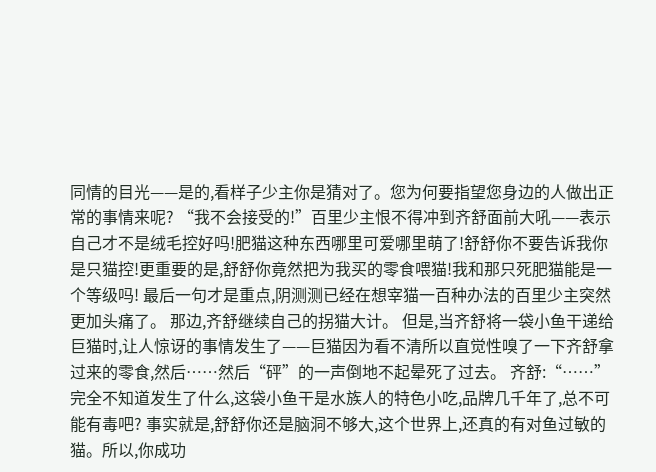同情的目光——是的,看样子少主你是猜对了。您为何要指望您身边的人做出正常的事情来呢? “我不会接受的!”百里少主恨不得冲到齐舒面前大吼——表示自己才不是绒毛控好吗!肥猫这种东西哪里可爱哪里萌了!舒舒你不要告诉我你是只猫控!更重要的是,舒舒你竟然把为我买的零食喂猫!我和那只死肥猫能是一个等级吗! 最后一句才是重点,阴测测已经在想宰猫一百种办法的百里少主突然更加头痛了。 那边,齐舒继续自己的拐猫大计。 但是,当齐舒将一袋小鱼干递给巨猫时,让人惊讶的事情发生了——巨猫因为看不清所以直觉性嗅了一下齐舒拿过来的零食,然后……然后“砰”的一声倒地不起晕死了过去。 齐舒:“……” 完全不知道发生了什么,这袋小鱼干是水族人的特色小吃,品牌几千年了,总不可能有毒吧? 事实就是,舒舒你还是脑洞不够大,这个世界上,还真的有对鱼过敏的猫。所以,你成功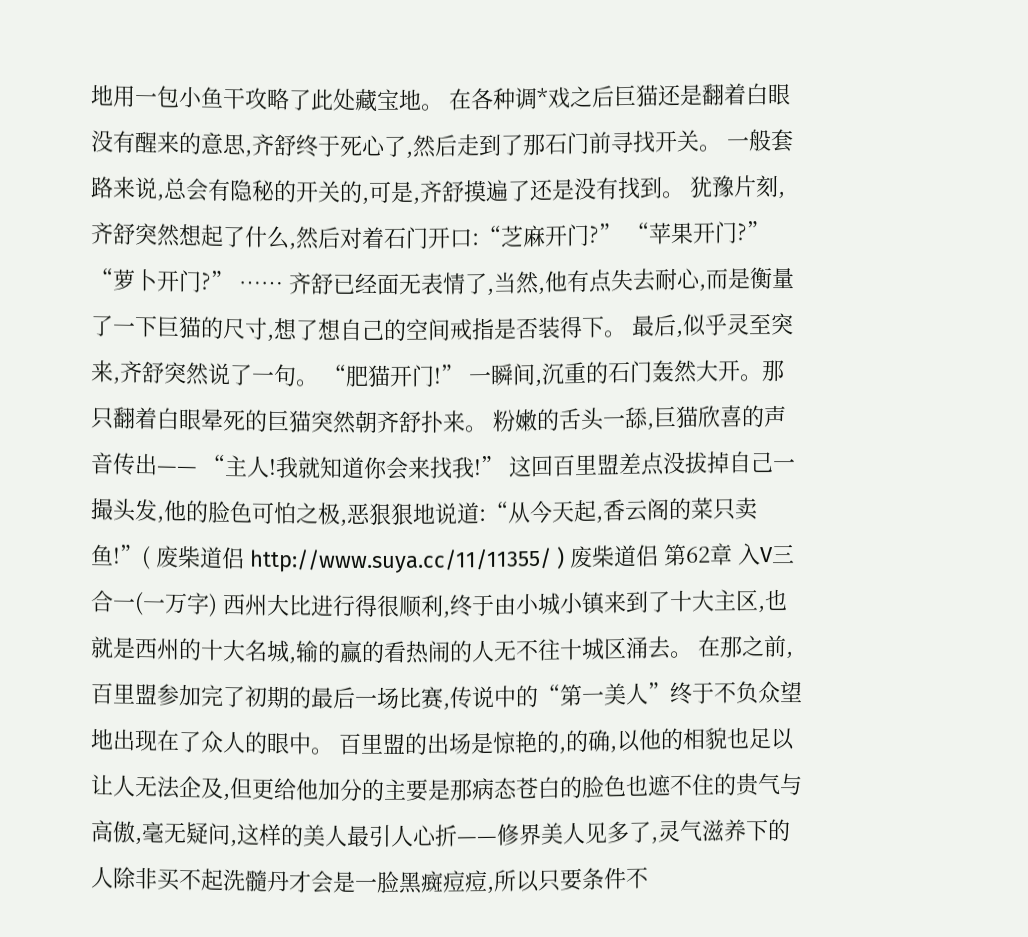地用一包小鱼干攻略了此处藏宝地。 在各种调*戏之后巨猫还是翻着白眼没有醒来的意思,齐舒终于死心了,然后走到了那石门前寻找开关。 一般套路来说,总会有隐秘的开关的,可是,齐舒摸遍了还是没有找到。 犹豫片刻,齐舒突然想起了什么,然后对着石门开口:“芝麻开门?” “苹果开门?” “萝卜开门?” …… 齐舒已经面无表情了,当然,他有点失去耐心,而是衡量了一下巨猫的尺寸,想了想自己的空间戒指是否装得下。 最后,似乎灵至突来,齐舒突然说了一句。 “肥猫开门!” 一瞬间,沉重的石门轰然大开。那只翻着白眼晕死的巨猫突然朝齐舒扑来。 粉嫩的舌头一舔,巨猫欣喜的声音传出—— “主人!我就知道你会来找我!” 这回百里盟差点没拔掉自己一撮头发,他的脸色可怕之极,恶狠狠地说道:“从今天起,香云阁的菜只卖鱼!”( 废柴道侣 http://www.suya.cc/11/11355/ ) 废柴道侣 第62章 入V三合一(一万字) 西州大比进行得很顺利,终于由小城小镇来到了十大主区,也就是西州的十大名城,输的赢的看热闹的人无不往十城区涌去。 在那之前,百里盟参加完了初期的最后一场比赛,传说中的“第一美人”终于不负众望地出现在了众人的眼中。 百里盟的出场是惊艳的,的确,以他的相貌也足以让人无法企及,但更给他加分的主要是那病态苍白的脸色也遮不住的贵气与高傲,毫无疑问,这样的美人最引人心折——修界美人见多了,灵气滋养下的人除非买不起洗髓丹才会是一脸黑癍痘痘,所以只要条件不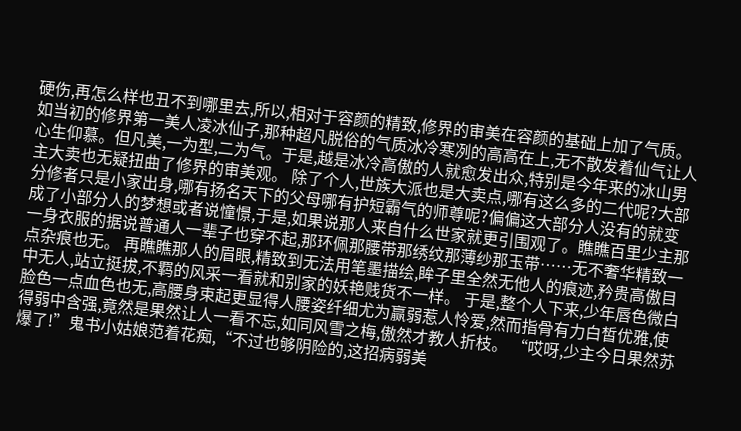硬伤,再怎么样也丑不到哪里去,所以,相对于容颜的精致,修界的审美在容颜的基础上加了气质。如当初的修界第一美人凌冰仙子,那种超凡脱俗的气质冰冷寒冽的高高在上,无不散发着仙气让人心生仰慕。但凡美,一为型,二为气。于是,越是冰冷高傲的人就愈发出众,特别是今年来的冰山男主大卖也无疑扭曲了修界的审美观。 除了个人,世族大派也是大卖点,哪有这么多的二代呢?大部分修者只是小家出身,哪有扬名天下的父母哪有护短霸气的师尊呢?偏偏这大部分人没有的就变成了小部分人的梦想或者说憧憬,于是,如果说那人来自什么世家就更引围观了。瞧瞧百里少主那一身衣服的据说普通人一辈子也穿不起,那环佩那腰带那绣纹那薄纱那玉带……无不奢华精致一点杂痕也无。 再瞧瞧那人的眉眼,精致到无法用笔墨描绘,眸子里全然无他人的痕迹,矜贵高傲目中无人,站立挺拔,不羁的风采一看就和别家的妖艳贱货不一样。 于是,整个人下来,少年唇色微白脸色一点血色也无,高腰身束起更显得人腰姿纤细尤为赢弱惹人怜爱,然而指骨有力白皙优雅,使得弱中含强,竟然是果然让人一看不忘,如同风雪之梅,傲然才教人折枝。 “哎呀,少主今日果然苏爆了!”鬼书小姑娘范着花痴,“不过也够阴险的,这招病弱美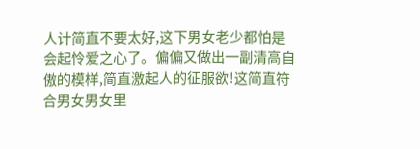人计简直不要太好,这下男女老少都怕是会起怜爱之心了。偏偏又做出一副清高自傲的模样,简直激起人的征服欲!这简直符合男女男女里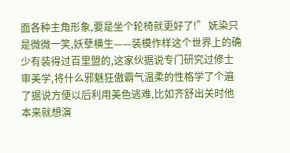面各种主角形象,要是坐个轮椅就更好了!” 妩染只是微微一笑,妖孽横生——装模作样这个世界上的确少有装得过百里盟的,这家伙据说专门研究过修士审美学,将什么邪魅狂傲霸气温柔的性格学了个遍了据说方便以后利用美色逃难,比如齐舒出关时他本来就想演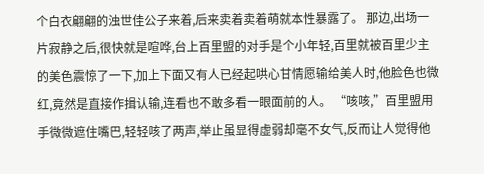个白衣翩翩的浊世佳公子来着,后来卖着卖着萌就本性暴露了。 那边,出场一片寂静之后,很快就是喧哗,台上百里盟的对手是个小年轻,百里就被百里少主的美色震惊了一下,加上下面又有人已经起哄心甘情愿输给美人时,他脸色也微红,竟然是直接作揖认输,连看也不敢多看一眼面前的人。 “咳咳,”百里盟用手微微遮住嘴巴,轻轻咳了两声,举止虽显得虚弱却毫不女气,反而让人觉得他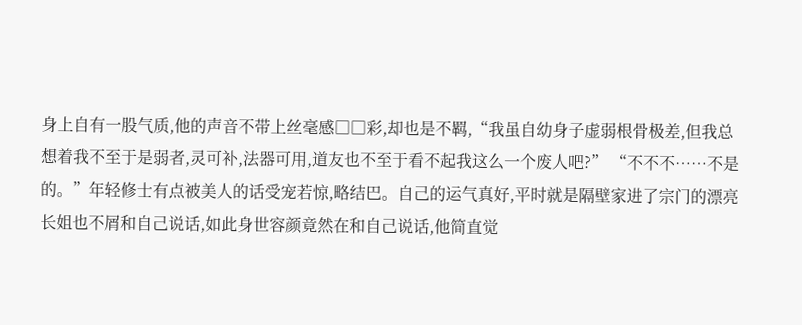身上自有一股气质,他的声音不带上丝毫感□□彩,却也是不羁,“我虽自幼身子虚弱根骨极差,但我总想着我不至于是弱者,灵可补,法器可用,道友也不至于看不起我这么一个废人吧?” “不不不……不是的。”年轻修士有点被美人的话受宠若惊,略结巴。自己的运气真好,平时就是隔壁家进了宗门的漂亮长姐也不屑和自己说话,如此身世容颜竟然在和自己说话,他简直觉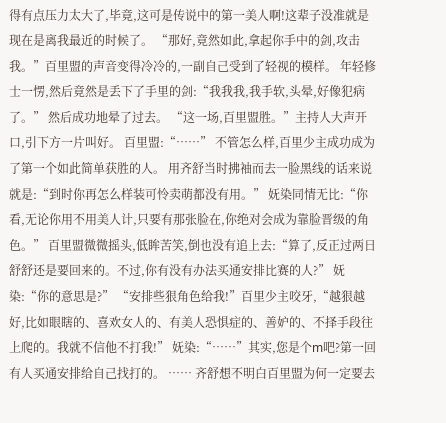得有点压力太大了,毕竟,这可是传说中的第一美人啊!这辈子没准就是现在是离我最近的时候了。 “那好,竟然如此,拿起你手中的剑,攻击我。”百里盟的声音变得冷冷的,一副自己受到了轻视的模样。 年轻修士一愣,然后竟然是丢下了手里的剑:“我我我,我手软,头晕,好像犯病了。” 然后成功地晕了过去。 “这一场,百里盟胜。”主持人大声开口,引下方一片叫好。 百里盟:“……” 不管怎么样,百里少主成功成为了第一个如此简单获胜的人。 用齐舒当时拂袖而去一脸黑线的话来说就是:“到时你再怎么样装可怜卖萌都没有用。” 妩染同情无比:“你看,无论你用不用美人计,只要有那张脸在,你绝对会成为靠脸晋级的角色。” 百里盟微微摇头,低眸苦笑,倒也没有追上去:“算了,反正过两日舒舒还是要回来的。不过,你有没有办法买通安排比赛的人?” 妩染:“你的意思是?” “安排些狠角色给我!”百里少主咬牙,“越狠越好,比如眼瞎的、喜欢女人的、有美人恐惧症的、善妒的、不择手段往上爬的。我就不信他不打我!” 妩染:“……”其实,您是个m吧?第一回有人买通安排给自己找打的。 …… 齐舒想不明白百里盟为何一定要去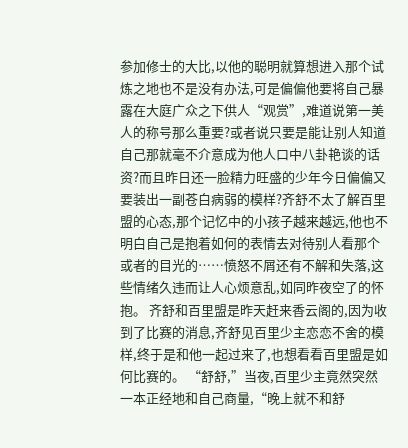参加修士的大比,以他的聪明就算想进入那个试炼之地也不是没有办法,可是偏偏他要将自己暴露在大庭广众之下供人“观赏”,难道说第一美人的称号那么重要?或者说只要是能让别人知道自己那就毫不介意成为他人口中八卦艳谈的话资?而且昨日还一脸精力旺盛的少年今日偏偏又要装出一副苍白病弱的模样?齐舒不太了解百里盟的心态,那个记忆中的小孩子越来越远,他也不明白自己是抱着如何的表情去对待别人看那个或者的目光的……愤怒不屑还有不解和失落,这些情绪久违而让人心烦意乱,如同昨夜空了的怀抱。 齐舒和百里盟是昨天赶来香云阁的,因为收到了比赛的消息,齐舒见百里少主恋恋不舍的模样,终于是和他一起过来了,也想看看百里盟是如何比赛的。 “舒舒,”当夜,百里少主竟然突然一本正经地和自己商量,“晚上就不和舒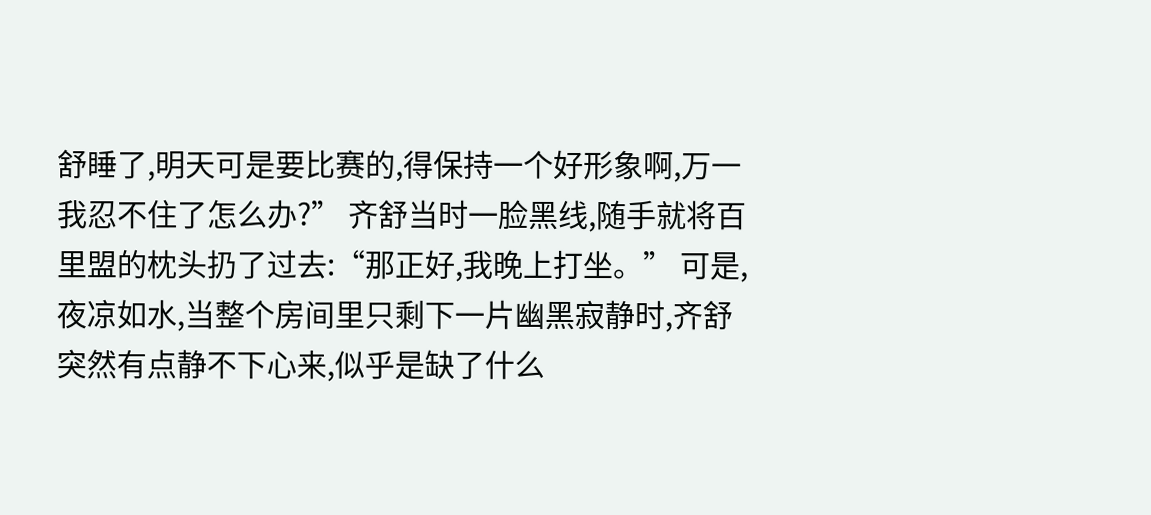舒睡了,明天可是要比赛的,得保持一个好形象啊,万一我忍不住了怎么办?” 齐舒当时一脸黑线,随手就将百里盟的枕头扔了过去:“那正好,我晚上打坐。” 可是,夜凉如水,当整个房间里只剩下一片幽黑寂静时,齐舒突然有点静不下心来,似乎是缺了什么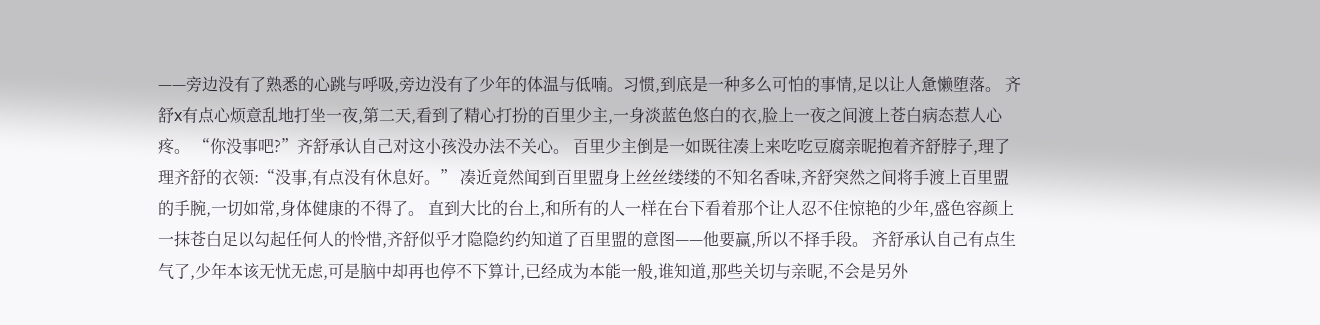——旁边没有了熟悉的心跳与呼吸,旁边没有了少年的体温与低喃。习惯,到底是一种多么可怕的事情,足以让人惫懒堕落。 齐舒x有点心烦意乱地打坐一夜,第二天,看到了精心打扮的百里少主,一身淡蓝色悠白的衣,脸上一夜之间渡上苍白病态惹人心疼。 “你没事吧?”齐舒承认自己对这小孩没办法不关心。 百里少主倒是一如既往凑上来吃吃豆腐亲昵抱着齐舒脖子,理了理齐舒的衣领:“没事,有点没有休息好。” 凑近竟然闻到百里盟身上丝丝缕缕的不知名香味,齐舒突然之间将手渡上百里盟的手腕,一切如常,身体健康的不得了。 直到大比的台上,和所有的人一样在台下看着那个让人忍不住惊艳的少年,盛色容颜上一抹苍白足以勾起任何人的怜惜,齐舒似乎才隐隐约约知道了百里盟的意图——他要赢,所以不择手段。 齐舒承认自己有点生气了,少年本该无忧无虑,可是脑中却再也停不下算计,已经成为本能一般,谁知道,那些关切与亲昵,不会是另外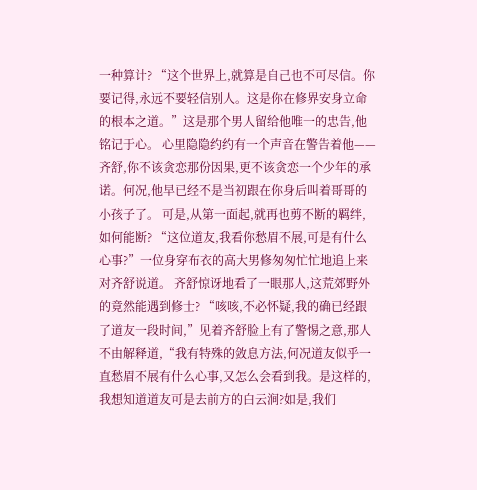一种算计? “这个世界上,就算是自己也不可尽信。你要记得,永远不要轻信别人。这是你在修界安身立命的根本之道。”这是那个男人留给他唯一的忠告,他铭记于心。 心里隐隐约约有一个声音在警告着他——齐舒,你不该贪恋那份因果,更不该贪恋一个少年的承诺。何况,他早已经不是当初跟在你身后叫着哥哥的小孩子了。 可是,从第一面起,就再也剪不断的羁绊,如何能断? “这位道友,我看你愁眉不展,可是有什么心事?”一位身穿布衣的高大男修匆匆忙忙地追上来对齐舒说道。 齐舒惊讶地看了一眼那人,这荒郊野外的竟然能遇到修士? “咳咳,不必怀疑,我的确已经跟了道友一段时间,”见着齐舒脸上有了警惕之意,那人不由解释道,“我有特殊的敛息方法,何况道友似乎一直愁眉不展有什么心事,又怎么会看到我。是这样的,我想知道道友可是去前方的白云涧?如是,我们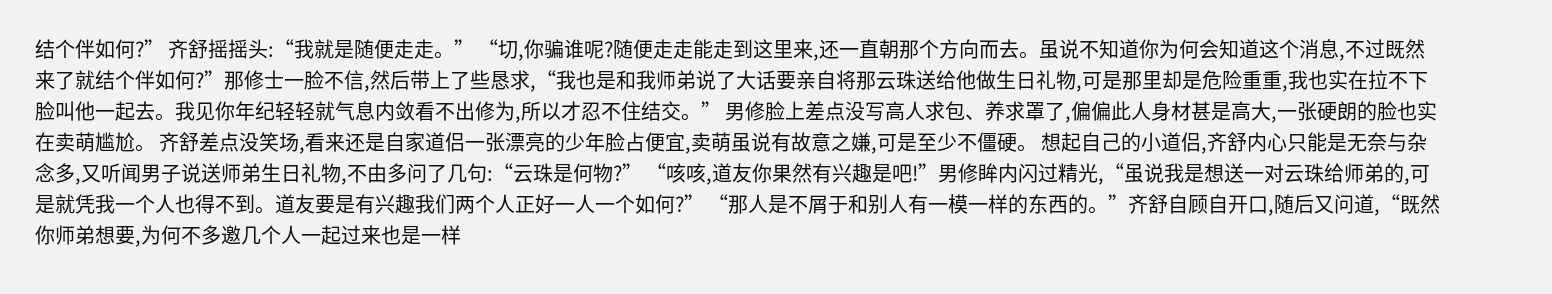结个伴如何?” 齐舒摇摇头:“我就是随便走走。” “切,你骗谁呢?随便走走能走到这里来,还一直朝那个方向而去。虽说不知道你为何会知道这个消息,不过既然来了就结个伴如何?”那修士一脸不信,然后带上了些恳求,“我也是和我师弟说了大话要亲自将那云珠送给他做生日礼物,可是那里却是危险重重,我也实在拉不下脸叫他一起去。我见你年纪轻轻就气息内敛看不出修为,所以才忍不住结交。” 男修脸上差点没写高人求包、养求罩了,偏偏此人身材甚是高大,一张硬朗的脸也实在卖萌尴尬。 齐舒差点没笑场,看来还是自家道侣一张漂亮的少年脸占便宜,卖萌虽说有故意之嫌,可是至少不僵硬。 想起自己的小道侣,齐舒内心只能是无奈与杂念多,又听闻男子说送师弟生日礼物,不由多问了几句:“云珠是何物?” “咳咳,道友你果然有兴趣是吧!”男修眸内闪过精光,“虽说我是想送一对云珠给师弟的,可是就凭我一个人也得不到。道友要是有兴趣我们两个人正好一人一个如何?” “那人是不屑于和别人有一模一样的东西的。”齐舒自顾自开口,随后又问道,“既然你师弟想要,为何不多邀几个人一起过来也是一样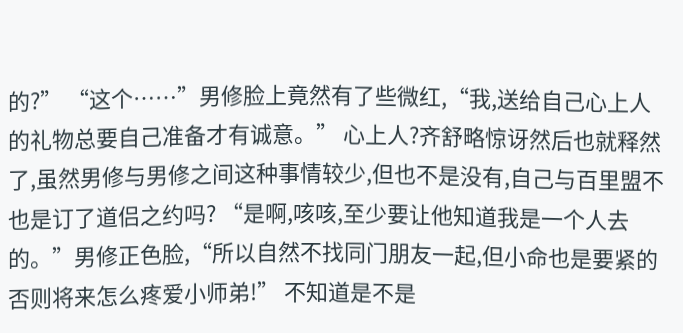的?” “这个……”男修脸上竟然有了些微红,“我,送给自己心上人的礼物总要自己准备才有诚意。” 心上人?齐舒略惊讶然后也就释然了,虽然男修与男修之间这种事情较少,但也不是没有,自己与百里盟不也是订了道侣之约吗? “是啊,咳咳,至少要让他知道我是一个人去的。”男修正色脸,“所以自然不找同门朋友一起,但小命也是要紧的否则将来怎么疼爱小师弟!” 不知道是不是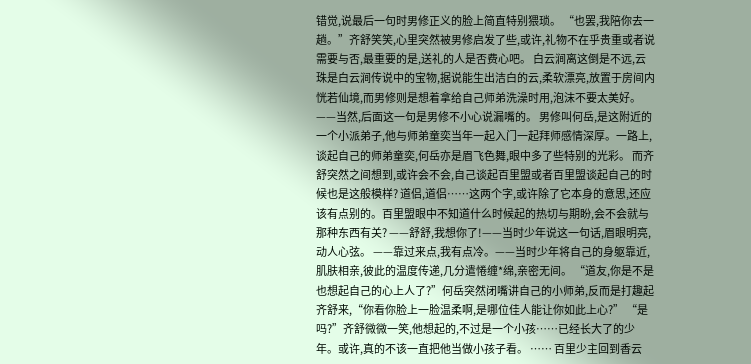错觉,说最后一句时男修正义的脸上简直特别猥琐。 “也罢,我陪你去一趟。”齐舒笑笑,心里突然被男修启发了些,或许,礼物不在乎贵重或者说需要与否,最重要的是,送礼的人是否费心吧。 白云涧离这倒是不远,云珠是白云涧传说中的宝物,据说能生出洁白的云,柔软漂亮,放置于房间内恍若仙境,而男修则是想着拿给自己师弟洗澡时用,泡沫不要太美好。——当然,后面这一句是男修不小心说漏嘴的。 男修叫何岳,是这附近的一个小派弟子,他与师弟童奕当年一起入门一起拜师感情深厚。一路上,谈起自己的师弟童奕,何岳亦是眉飞色舞,眼中多了些特别的光彩。 而齐舒突然之间想到,或许会不会,自己谈起百里盟或者百里盟谈起自己的时候也是这般模样? 道侣,道侣……这两个字,或许除了它本身的意思,还应该有点别的。百里盟眼中不知道什么时候起的热切与期盼,会不会就与那种东西有关? ——舒舒,我想你了!——当时少年说这一句话,眉眼明亮,动人心弦。 ——靠过来点,我有点冷。——当时少年将自己的身躯靠近,肌肤相亲,彼此的温度传递,几分遣惓缠*绵,亲密无间。 “道友,你是不是也想起自己的心上人了?”何岳突然闭嘴讲自己的小师弟,反而是打趣起齐舒来,“你看你脸上一脸温柔啊,是哪位佳人能让你如此上心?” “是吗?”齐舒微微一笑,他想起的,不过是一个小孩……已经长大了的少年。或许,真的不该一直把他当做小孩子看。 …… 百里少主回到香云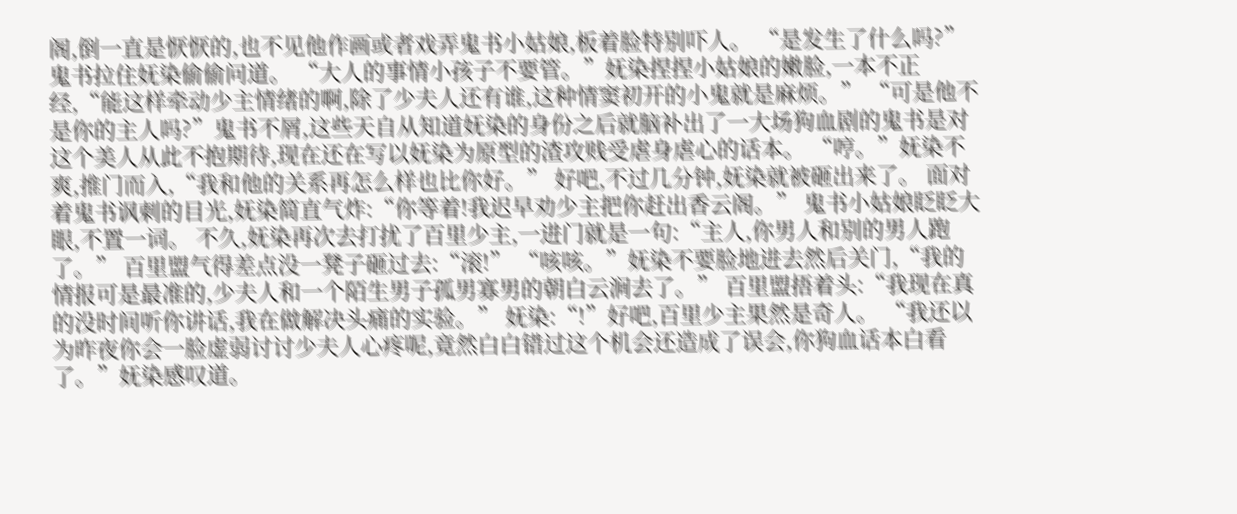阁,倒一直是恹恹的,也不见他作画或者戏弄鬼书小姑娘,板着脸特别吓人。 “是发生了什么吗?”鬼书拉住妩染偷偷问道。 “大人的事情小孩子不要管。”妩染捏捏小姑娘的嫩脸,一本不正经,“能这样牵动少主情绪的啊,除了少夫人还有谁,这种情窦初开的小鬼就是麻烦。” “可是他不是你的主人吗?”鬼书不屑,这些天自从知道妩染的身份之后就脑补出了一大场狗血剧的鬼书是对这个美人从此不抱期待,现在还在写以妩染为原型的渣攻贱受虐身虐心的话本。 “哼。”妩染不爽,推门而入,“我和他的关系再怎么样也比你好。” 好吧,不过几分钟,妩染就被砸出来了。 面对着鬼书讽刺的目光,妩染简直气炸:“你等着!我迟早劝少主把你赶出香云阁。” 鬼书小姑娘眨眨大眼,不置一词。 不久,妩染再次去打扰了百里少主,一进门就是一句:“主人,你男人和别的男人跑了。” 百里盟气得差点没一凳子砸过去:“滚!” “咳咳。”妩染不要脸地进去然后关门,“我的情报可是最准的,少夫人和一个陌生男子孤男寡男的朝白云涧去了。” 百里盟捂着头:“我现在真的没时间听你讲话,我在做解决头痛的实验。” 妩染:“!”好吧,百里少主果然是奇人。 “我还以为昨夜你会一脸虚弱讨讨少夫人心疼呢,竟然白白错过这个机会还造成了误会,你狗血话本白看了。”妩染感叹道。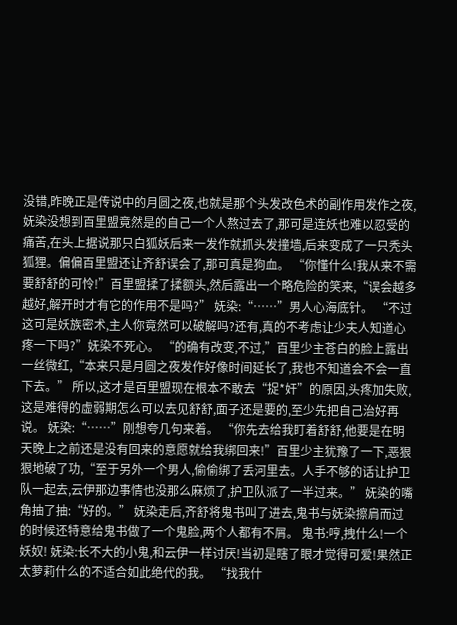没错,昨晚正是传说中的月圆之夜,也就是那个头发改色术的副作用发作之夜,妩染没想到百里盟竟然是的自己一个人熬过去了,那可是连妖也难以忍受的痛苦,在头上据说那只白狐妖后来一发作就抓头发撞墙,后来变成了一只秃头狐狸。偏偏百里盟还让齐舒误会了,那可真是狗血。 “你懂什么!我从来不需要舒舒的可怜!”百里盟揉了揉额头,然后露出一个略危险的笑来,“误会越多越好,解开时才有它的作用不是吗?” 妩染:“……”男人心海底针。 “不过这可是妖族密术,主人你竟然可以破解吗?还有,真的不考虑让少夫人知道心疼一下吗?”妩染不死心。 “的确有改变,不过,”百里少主苍白的脸上露出一丝微红,“本来只是月圆之夜发作好像时间延长了,我也不知道会不会一直下去。” 所以,这才是百里盟现在根本不敢去“捉*奸”的原因,头疼加失败,这是难得的虚弱期怎么可以去见舒舒,面子还是要的,至少先把自己治好再说。 妩染:“……”刚想夸几句来着。 “你先去给我盯着舒舒,他要是在明天晚上之前还是没有回来的意愿就给我绑回来!”百里少主犹豫了一下,恶狠狠地破了功,“至于另外一个男人,偷偷绑了丢河里去。人手不够的话让护卫队一起去,云伊那边事情也没那么麻烦了,护卫队派了一半过来。” 妩染的嘴角抽了抽:“好的。” 妩染走后,齐舒将鬼书叫了进去,鬼书与妩染擦肩而过的时候还特意给鬼书做了一个鬼脸,两个人都有不屑。 鬼书:哼,拽什么!一个妖奴! 妩染:长不大的小鬼,和云伊一样讨厌!当初是瞎了眼才觉得可爱!果然正太萝莉什么的不适合如此绝代的我。 “找我什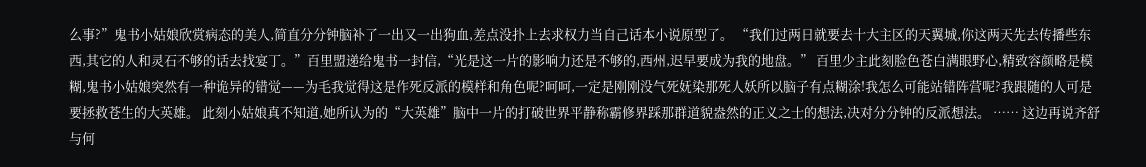么事?”鬼书小姑娘欣赏病态的美人,简直分分钟脑补了一出又一出狗血,差点没扑上去求权力当自己话本小说原型了。 “我们过两日就要去十大主区的天翼城,你这两天先去传播些东西,其它的人和灵石不够的话去找宴丁。”百里盟递给鬼书一封信,“光是这一片的影响力还是不够的,西州,迟早要成为我的地盘。” 百里少主此刻脸色苍白满眼野心,精致容颜略是模糊,鬼书小姑娘突然有一种诡异的错觉——为毛我觉得这是作死反派的模样和角色呢?呵呵,一定是刚刚没气死妩染那死人妖所以脑子有点糊涂!我怎么可能站错阵营呢?我跟随的人可是要拯救苍生的大英雄。 此刻小姑娘真不知道,她所认为的“大英雄”脑中一片的打破世界平静称霸修界踩那群道貌盎然的正义之士的想法,决对分分钟的反派想法。 …… 这边再说齐舒与何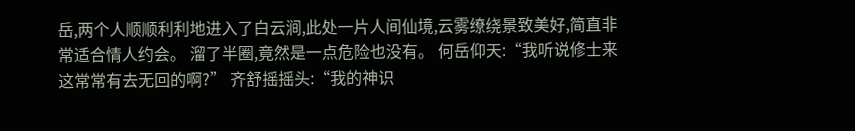岳,两个人顺顺利利地进入了白云涧,此处一片人间仙境,云雾缭绕景致美好,简直非常适合情人约会。 溜了半圈,竟然是一点危险也没有。 何岳仰天:“我听说修士来这常常有去无回的啊?” 齐舒摇摇头:“我的神识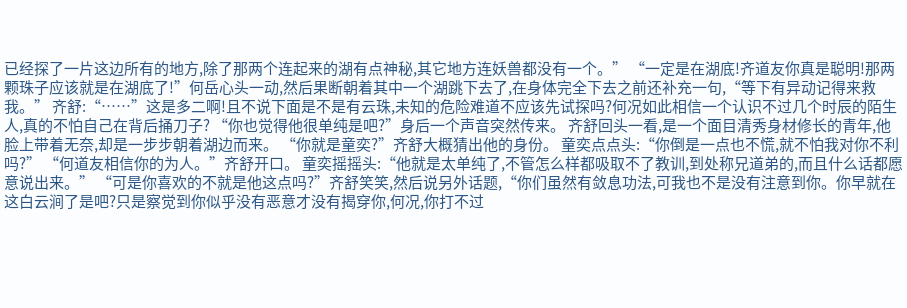已经探了一片这边所有的地方,除了那两个连起来的湖有点神秘,其它地方连妖兽都没有一个。” “一定是在湖底!齐道友你真是聪明!那两颗珠子应该就是在湖底了!”何岳心头一动,然后果断朝着其中一个湖跳下去了,在身体完全下去之前还补充一句,“等下有异动记得来救我。” 齐舒:“……”这是多二啊!且不说下面是不是有云珠,未知的危险难道不应该先试探吗?何况如此相信一个认识不过几个时辰的陌生人,真的不怕自己在背后捅刀子? “你也觉得他很单纯是吧?”身后一个声音突然传来。 齐舒回头一看,是一个面目清秀身材修长的青年,他脸上带着无奈,却是一步步朝着湖边而来。 “你就是童奕?”齐舒大概猜出他的身份。 童奕点点头:“你倒是一点也不慌,就不怕我对你不利吗?” “何道友相信你的为人。”齐舒开口。 童奕摇摇头:“他就是太单纯了,不管怎么样都吸取不了教训,到处称兄道弟的,而且什么话都愿意说出来。” “可是你喜欢的不就是他这点吗?”齐舒笑笑,然后说另外话题,“你们虽然有敛息功法,可我也不是没有注意到你。你早就在这白云涧了是吧?只是察觉到你似乎没有恶意才没有揭穿你,何况,你打不过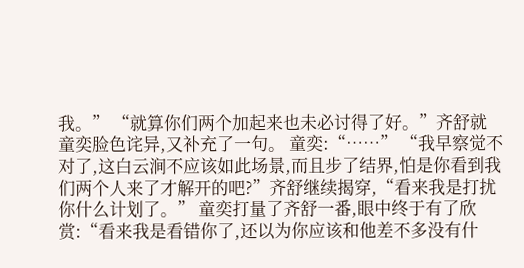我。” “就算你们两个加起来也未必讨得了好。”齐舒就童奕脸色诧异,又补充了一句。 童奕:“……” “我早察觉不对了,这白云涧不应该如此场景,而且步了结界,怕是你看到我们两个人来了才解开的吧?”齐舒继续揭穿,“看来我是打扰你什么计划了。” 童奕打量了齐舒一番,眼中终于有了欣赏:“看来我是看错你了,还以为你应该和他差不多没有什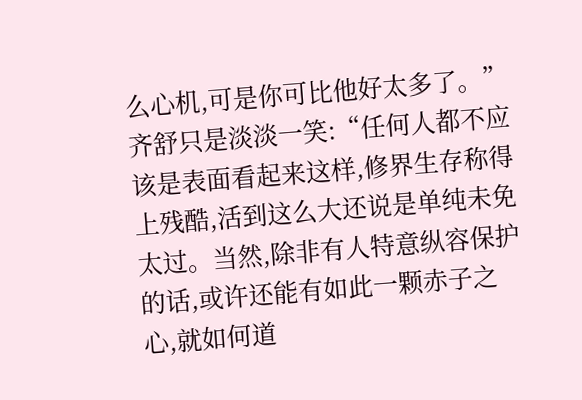么心机,可是你可比他好太多了。” 齐舒只是淡淡一笑:“任何人都不应该是表面看起来这样,修界生存称得上残酷,活到这么大还说是单纯未免太过。当然,除非有人特意纵容保护的话,或许还能有如此一颗赤子之心,就如何道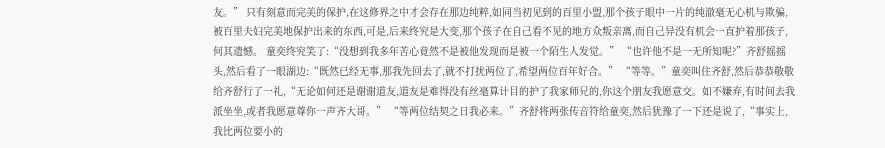友。” 只有刻意而完美的保护,在这修界之中才会存在那边纯粹,如同当初见到的百里小盟,那个孩子眼中一片的纯澈毫无心机与欺骗,被百里夫妇完美地保护出来的东西,可是,后来终究是大变,那个孩子在自己看不见的地方众叛亲离,而自己异没有机会一直护着那孩子,何其遗憾。 童奕终究笑了:“没想到我多年苦心竟然不是被他发现而是被一个陌生人发觉。” “也许他不是一无所知呢?”齐舒摇摇头,然后看了一眼湖边:“既然已经无事,那我先回去了,就不打扰两位了,希望两位百年好合。” “等等。”童奕叫住齐舒,然后恭恭敬敬给齐舒行了一礼,“无论如何还是谢谢道友,道友是难得没有丝毫算计目的护了我家师兄的,你这个朋友我愿意交。如不嫌弃,有时间去我派坐坐,或者我愿意尊你一声齐大哥。” “等两位结契之日我必来。”齐舒将两张传音符给童奕,然后犹豫了一下还是说了,“事实上,我比两位要小的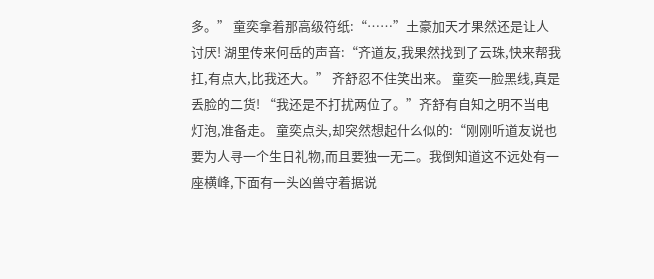多。” 童奕拿着那高级符纸:“……”土豪加天才果然还是让人讨厌! 湖里传来何岳的声音:“齐道友,我果然找到了云珠,快来帮我扛,有点大,比我还大。” 齐舒忍不住笑出来。 童奕一脸黑线,真是丢脸的二货! “我还是不打扰两位了。”齐舒有自知之明不当电灯泡,准备走。 童奕点头,却突然想起什么似的:“刚刚听道友说也要为人寻一个生日礼物,而且要独一无二。我倒知道这不远处有一座横峰,下面有一头凶兽守着据说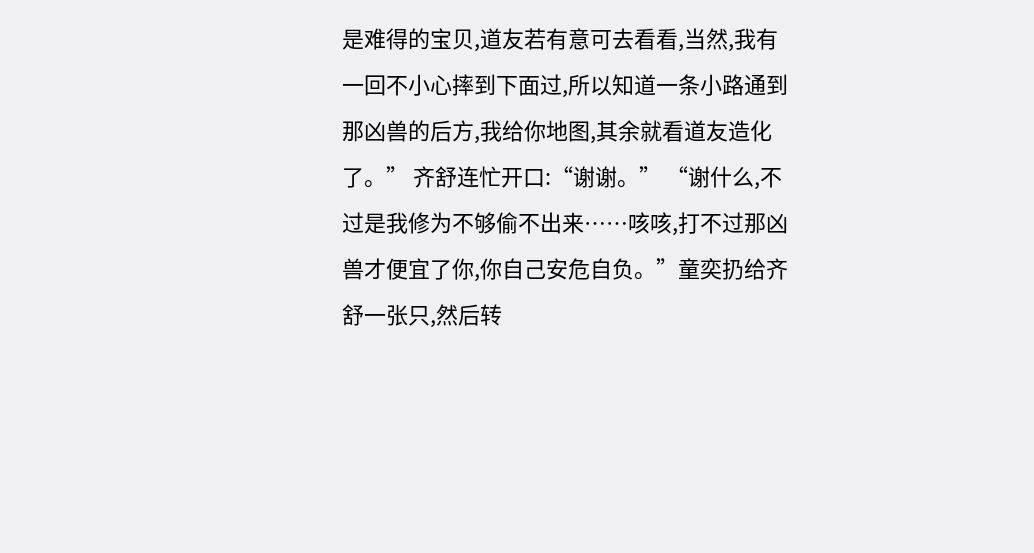是难得的宝贝,道友若有意可去看看,当然,我有一回不小心摔到下面过,所以知道一条小路通到那凶兽的后方,我给你地图,其余就看道友造化了。” 齐舒连忙开口:“谢谢。” “谢什么,不过是我修为不够偷不出来……咳咳,打不过那凶兽才便宜了你,你自己安危自负。”童奕扔给齐舒一张只,然后转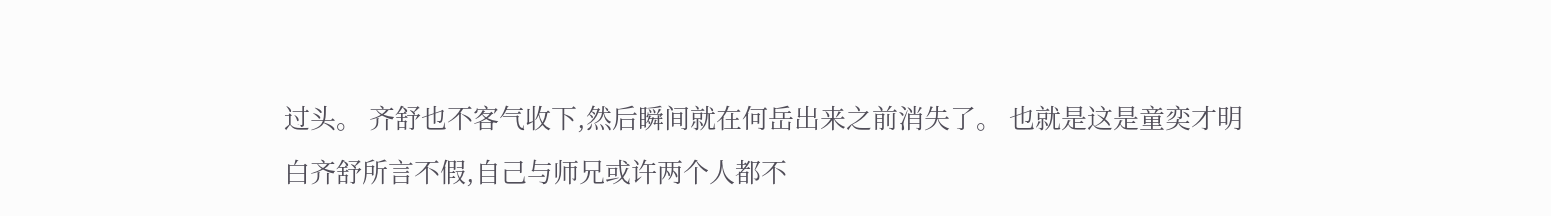过头。 齐舒也不客气收下,然后瞬间就在何岳出来之前消失了。 也就是这是童奕才明白齐舒所言不假,自己与师兄或许两个人都不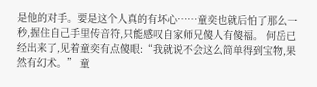是他的对手。要是这个人真的有坏心……童奕也就后怕了那么一秒,握住自己手里传音符,只能感叹自家师兄傻人有傻福。 何岳已经出来了,见着童奕有点傻眼:“我就说不会这么简单得到宝物,果然有幻术。” 童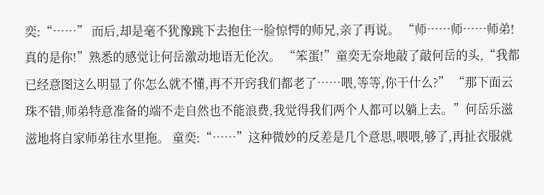奕:“……” 而后,却是毫不犹豫跳下去抱住一脸惊愕的师兄,亲了再说。 “师……师……师弟!真的是你!”熟悉的感觉让何岳激动地语无伦次。 “笨蛋!”童奕无奈地敲了敲何岳的头,“我都已经意图这么明显了你怎么就不懂,再不开窍我们都老了……喂,等等,你干什么?” “那下面云珠不错,师弟特意准备的端不走自然也不能浪费,我觉得我们两个人都可以躺上去。”何岳乐滋滋地将自家师弟往水里拖。 童奕:“……”这种微妙的反差是几个意思,喂喂,够了,再扯衣服就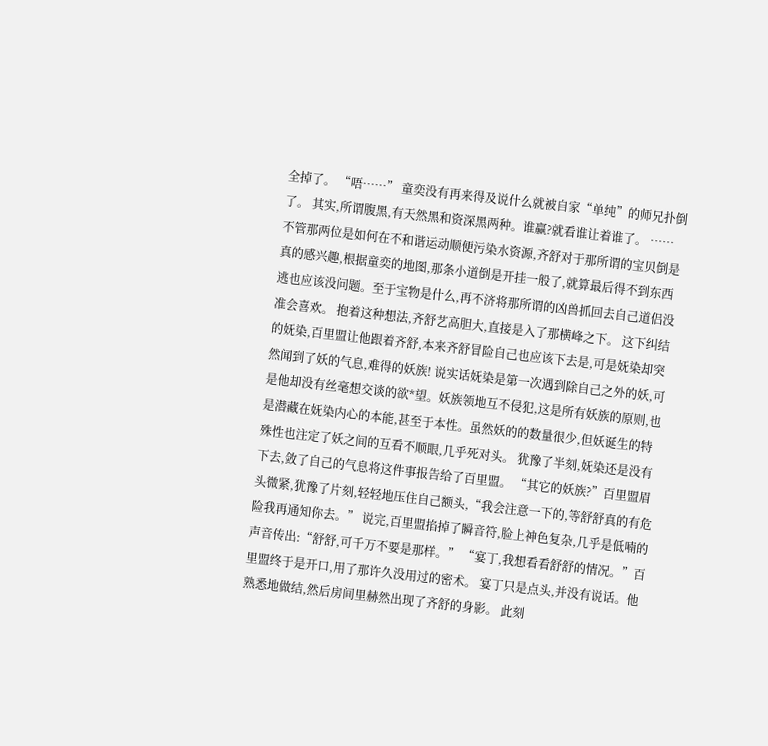全掉了。 “唔……” 童奕没有再来得及说什么就被自家“单纯”的师兄扑倒了。 其实,所谓腹黑,有天然黑和资深黑两种。谁赢?就看谁让着谁了。 …… 不管那两位是如何在不和谐运动顺便污染水资源,齐舒对于那所谓的宝贝倒是真的感兴趣,根据童奕的地图,那条小道倒是开挂一般了,就算最后得不到东西逃也应该没问题。至于宝物是什么,再不济将那所谓的凶兽抓回去自己道侣没准会喜欢。 抱着这种想法,齐舒艺高胆大,直接是入了那横峰之下。 这下纠结的妩染,百里盟让他跟着齐舒,本来齐舒冒险自己也应该下去是,可是妩染却突然闻到了妖的气息,难得的妖族! 说实话妩染是第一次遇到除自己之外的妖,可是他却没有丝毫想交谈的欲*望。妖族领地互不侵犯,这是所有妖族的原则,也是潜藏在妩染内心的本能,甚至于本性。虽然妖的的数量很少,但妖诞生的特殊性也注定了妖之间的互看不顺眼,几乎死对头。 犹豫了半刻,妩染还是没有下去,敛了自己的气息将这件事报告给了百里盟。 “其它的妖族?”百里盟眉头微紧,犹豫了片刻,轻轻地压住自己额头,“我会注意一下的,等舒舒真的有危险我再通知你去。” 说完,百里盟掐掉了瞬音符,脸上神色复杂,几乎是低喃的声音传出:“舒舒,可千万不要是那样。” “宴丁,我想看看舒舒的情况。”百里盟终于是开口,用了那许久没用过的密术。 宴丁只是点头,并没有说话。他熟悉地做结,然后房间里赫然出现了齐舒的身影。 此刻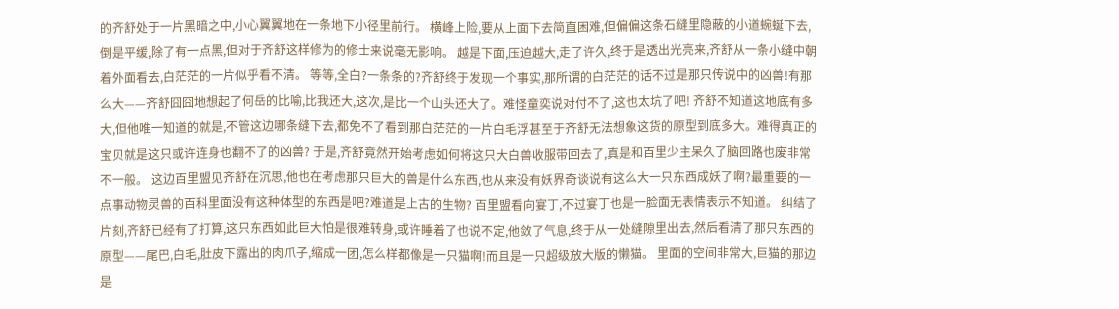的齐舒处于一片黑暗之中,小心翼翼地在一条地下小径里前行。 横峰上险,要从上面下去简直困难,但偏偏这条石缝里隐蔽的小道蜿蜒下去,倒是平缓,除了有一点黑,但对于齐舒这样修为的修士来说毫无影响。 越是下面,压迫越大,走了许久,终于是透出光亮来,齐舒从一条小缝中朝着外面看去,白茫茫的一片似乎看不清。 等等,全白?一条条的?齐舒终于发现一个事实,那所谓的白茫茫的话不过是那只传说中的凶兽!有那么大——齐舒囧囧地想起了何岳的比喻,比我还大,这次,是比一个山头还大了。难怪童奕说对付不了,这也太坑了吧! 齐舒不知道这地底有多大,但他唯一知道的就是,不管这边哪条缝下去,都免不了看到那白茫茫的一片白毛浮甚至于齐舒无法想象这货的原型到底多大。难得真正的宝贝就是这只或许连身也翻不了的凶兽? 于是,齐舒竟然开始考虑如何将这只大白兽收服带回去了,真是和百里少主呆久了脑回路也废非常不一般。 这边百里盟见齐舒在沉思,他也在考虑那只巨大的兽是什么东西,也从来没有妖界奇谈说有这么大一只东西成妖了啊?最重要的一点事动物灵兽的百科里面没有这种体型的东西是吧?难道是上古的生物? 百里盟看向宴丁,不过宴丁也是一脸面无表情表示不知道。 纠结了片刻,齐舒已经有了打算,这只东西如此巨大怕是很难转身,或许睡着了也说不定,他敛了气息,终于从一处缝隙里出去,然后看清了那只东西的原型——尾巴,白毛,肚皮下露出的肉爪子,缩成一团,怎么样都像是一只猫啊!而且是一只超级放大版的懒猫。 里面的空间非常大,巨猫的那边是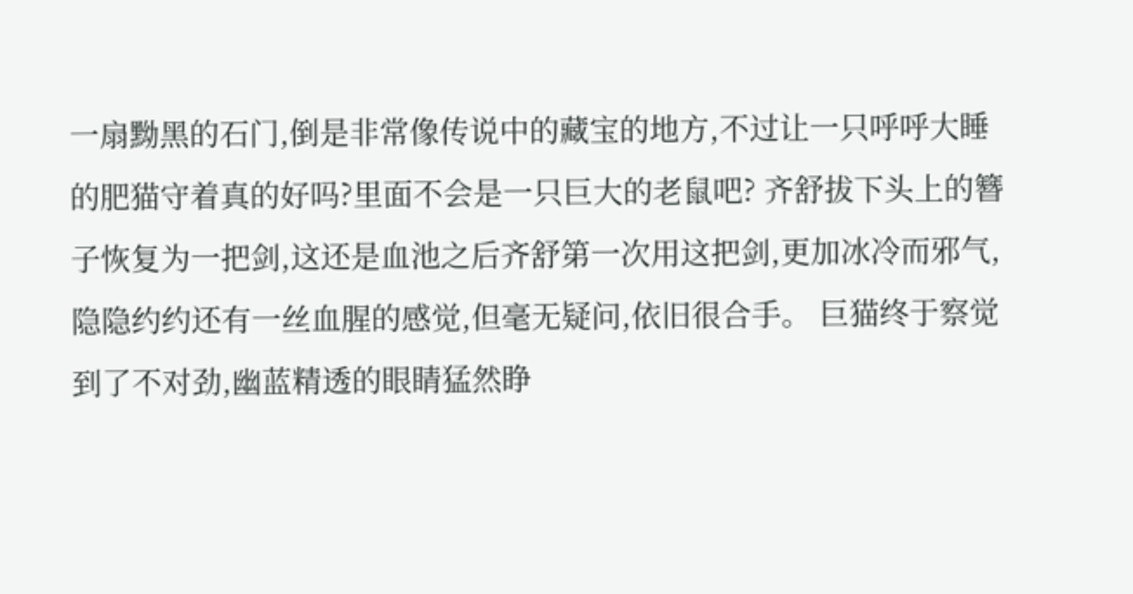一扇黝黑的石门,倒是非常像传说中的藏宝的地方,不过让一只呼呼大睡的肥猫守着真的好吗?里面不会是一只巨大的老鼠吧? 齐舒拔下头上的簪子恢复为一把剑,这还是血池之后齐舒第一次用这把剑,更加冰冷而邪气,隐隐约约还有一丝血腥的感觉,但毫无疑问,依旧很合手。 巨猫终于察觉到了不对劲,幽蓝精透的眼睛猛然睁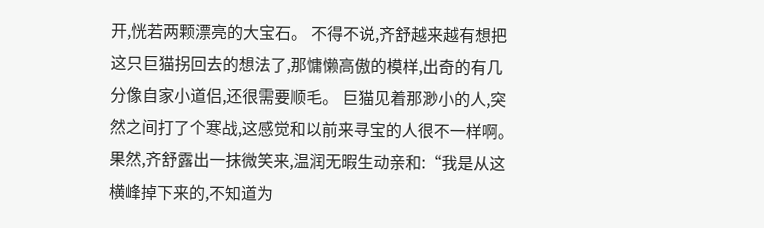开,恍若两颗漂亮的大宝石。 不得不说,齐舒越来越有想把这只巨猫拐回去的想法了,那慵懒高傲的模样,出奇的有几分像自家小道侣,还很需要顺毛。 巨猫见着那渺小的人,突然之间打了个寒战,这感觉和以前来寻宝的人很不一样啊。 果然,齐舒露出一抹微笑来,温润无暇生动亲和:“我是从这横峰掉下来的,不知道为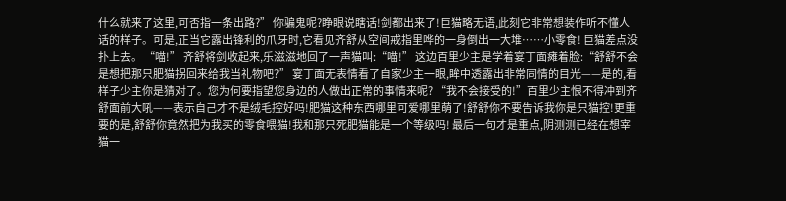什么就来了这里,可否指一条出路?” 你骗鬼呢?睁眼说瞎话!剑都出来了!巨猫略无语,此刻它非常想装作听不懂人话的样子。可是,正当它露出锋利的爪牙时,它看见齐舒从空间戒指里哗的一身倒出一大堆……小零食! 巨猫差点没扑上去。 “喵!” 齐舒将剑收起来,乐滋滋地回了一声猫叫:“喵!” 这边百里少主是学着宴丁面瘫着脸:“舒舒不会是想把那只肥猫拐回来给我当礼物吧?” 宴丁面无表情看了自家少主一眼,眸中透露出非常同情的目光——是的,看样子少主你是猜对了。您为何要指望您身边的人做出正常的事情来呢? “我不会接受的!”百里少主恨不得冲到齐舒面前大吼——表示自己才不是绒毛控好吗!肥猫这种东西哪里可爱哪里萌了!舒舒你不要告诉我你是只猫控!更重要的是,舒舒你竟然把为我买的零食喂猫!我和那只死肥猫能是一个等级吗! 最后一句才是重点,阴测测已经在想宰猫一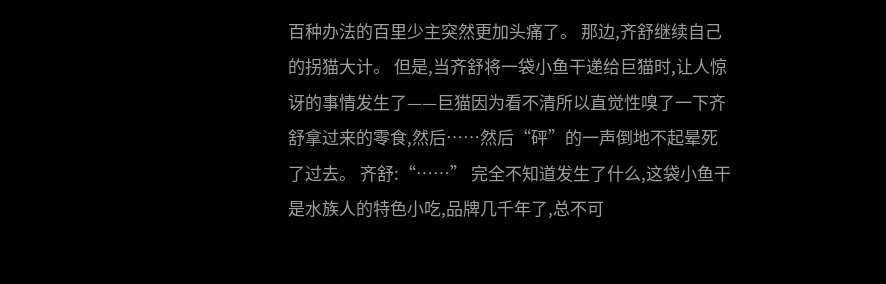百种办法的百里少主突然更加头痛了。 那边,齐舒继续自己的拐猫大计。 但是,当齐舒将一袋小鱼干递给巨猫时,让人惊讶的事情发生了——巨猫因为看不清所以直觉性嗅了一下齐舒拿过来的零食,然后……然后“砰”的一声倒地不起晕死了过去。 齐舒:“……” 完全不知道发生了什么,这袋小鱼干是水族人的特色小吃,品牌几千年了,总不可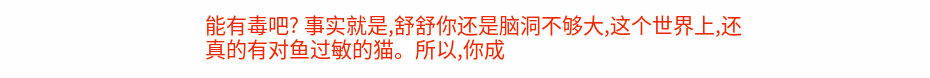能有毒吧? 事实就是,舒舒你还是脑洞不够大,这个世界上,还真的有对鱼过敏的猫。所以,你成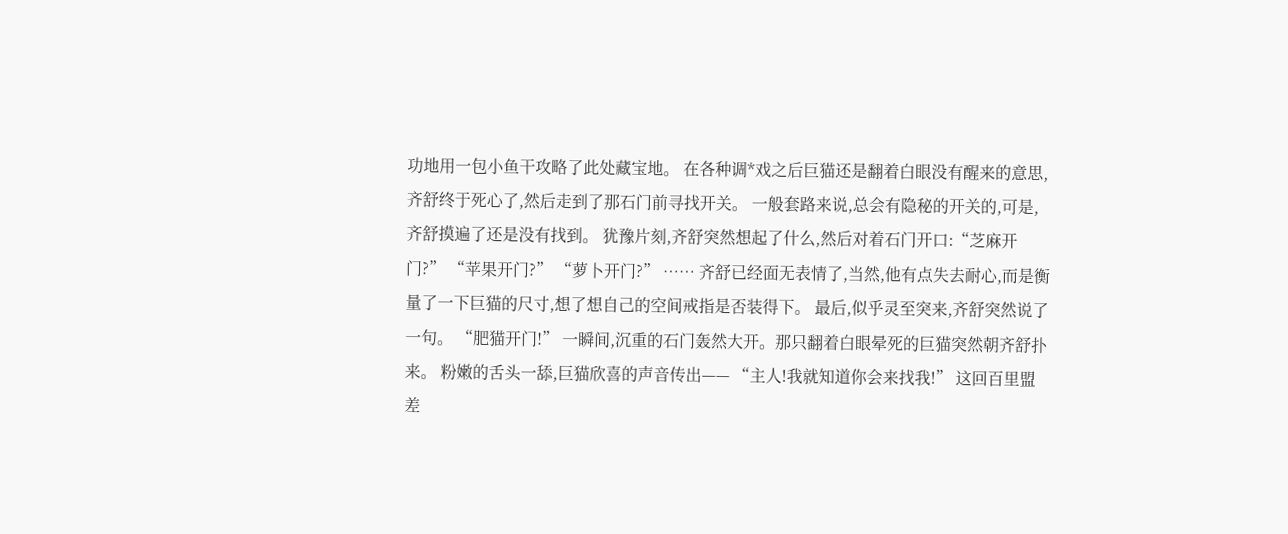功地用一包小鱼干攻略了此处藏宝地。 在各种调*戏之后巨猫还是翻着白眼没有醒来的意思,齐舒终于死心了,然后走到了那石门前寻找开关。 一般套路来说,总会有隐秘的开关的,可是,齐舒摸遍了还是没有找到。 犹豫片刻,齐舒突然想起了什么,然后对着石门开口:“芝麻开门?” “苹果开门?” “萝卜开门?” …… 齐舒已经面无表情了,当然,他有点失去耐心,而是衡量了一下巨猫的尺寸,想了想自己的空间戒指是否装得下。 最后,似乎灵至突来,齐舒突然说了一句。 “肥猫开门!” 一瞬间,沉重的石门轰然大开。那只翻着白眼晕死的巨猫突然朝齐舒扑来。 粉嫩的舌头一舔,巨猫欣喜的声音传出—— “主人!我就知道你会来找我!” 这回百里盟差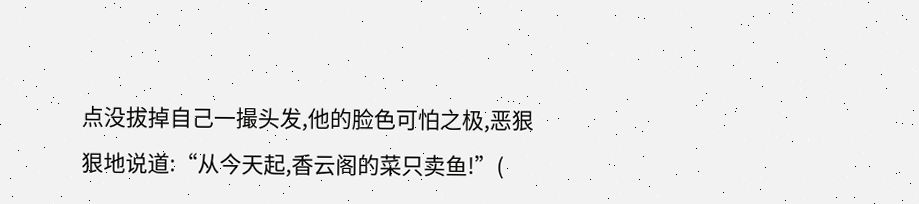点没拔掉自己一撮头发,他的脸色可怕之极,恶狠狠地说道:“从今天起,香云阁的菜只卖鱼!”(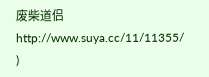废柴道侣 http://www.suya.cc/11/11355/ )